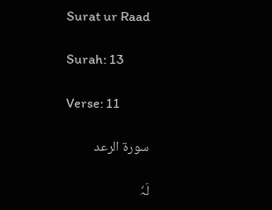Surat ur Raad

Surah: 13

Verse: 11

سورة الرعد

لَہٗ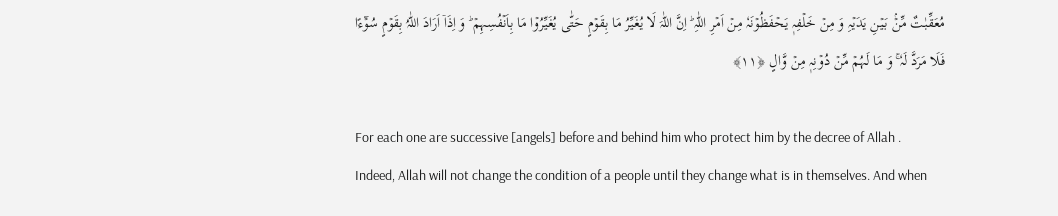مُعَقِّبٰتٌ مِّنۡۢ بَیۡنِ یَدَیۡہِ وَ مِنۡ خَلۡفِہٖ یَحۡفَظُوۡنَہٗ مِنۡ اَمۡرِ اللّٰہِ ؕ اِنَّ اللّٰہَ لَا یُغَیِّرُ مَا بِقَوۡمٍ حَتّٰی یُغَیِّرُوۡا مَا بِاَنۡفُسِہِمۡ ؕ وَ اِذَاۤ اَرَادَ اللّٰہُ بِقَوۡمٍ سُوۡٓءًا فَلَا مَرَدَّ لَہٗ ۚ وَ مَا لَہُمۡ مِّنۡ دُوۡنِہٖ مِنۡ وَّالٍ ﴿۱۱﴾

For each one are successive [angels] before and behind him who protect him by the decree of Allah . Indeed, Allah will not change the condition of a people until they change what is in themselves. And when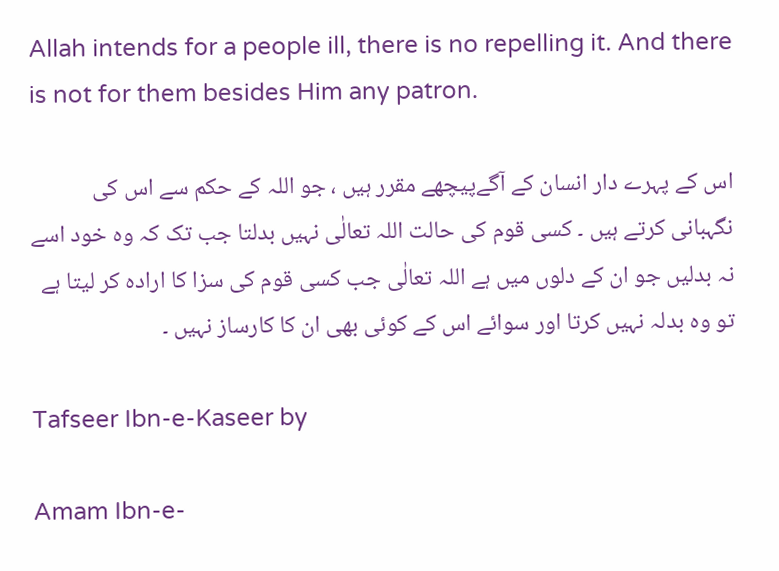Allah intends for a people ill, there is no repelling it. And there is not for them besides Him any patron.

اس کے پہرے دار انسان کے آگےپیچھے مقرر ہیں ، جو اللہ کے حکم سے اس کی نگہبانی کرتے ہیں ۔ کسی قوم کی حالت اللہ تعالٰی نہیں بدلتا جب تک کہ وہ خود اسے نہ بدلیں جو ان کے دلوں میں ہے اللہ تعالٰی جب کسی قوم کی سزا کا ارادہ کر لیتا ہے تو وہ بدلہ نہیں کرتا اور سوائے اس کے کوئی بھی ان کا کارساز نہیں ۔

Tafseer Ibn-e-Kaseer by

Amam Ibn-e-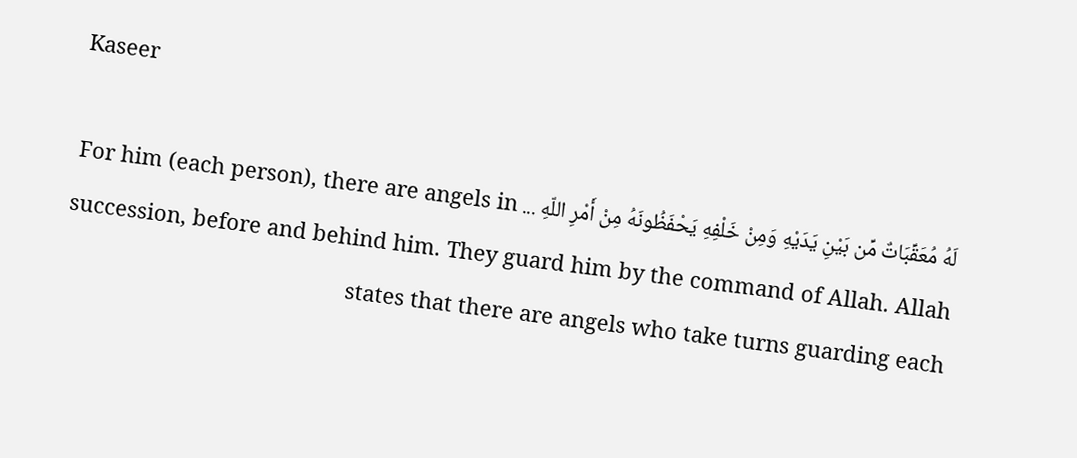Kaseer

لَهُ مُعَقِّبَاتٌ مِّن بَيْنِ يَدَيْهِ وَمِنْ خَلْفِهِ يَحْفَظُونَهُ مِنْ أَمْرِ اللّهِ ... For him (each person), there are angels in succession, before and behind him. They guard him by the command of Allah. Allah states that there are angels who take turns guarding each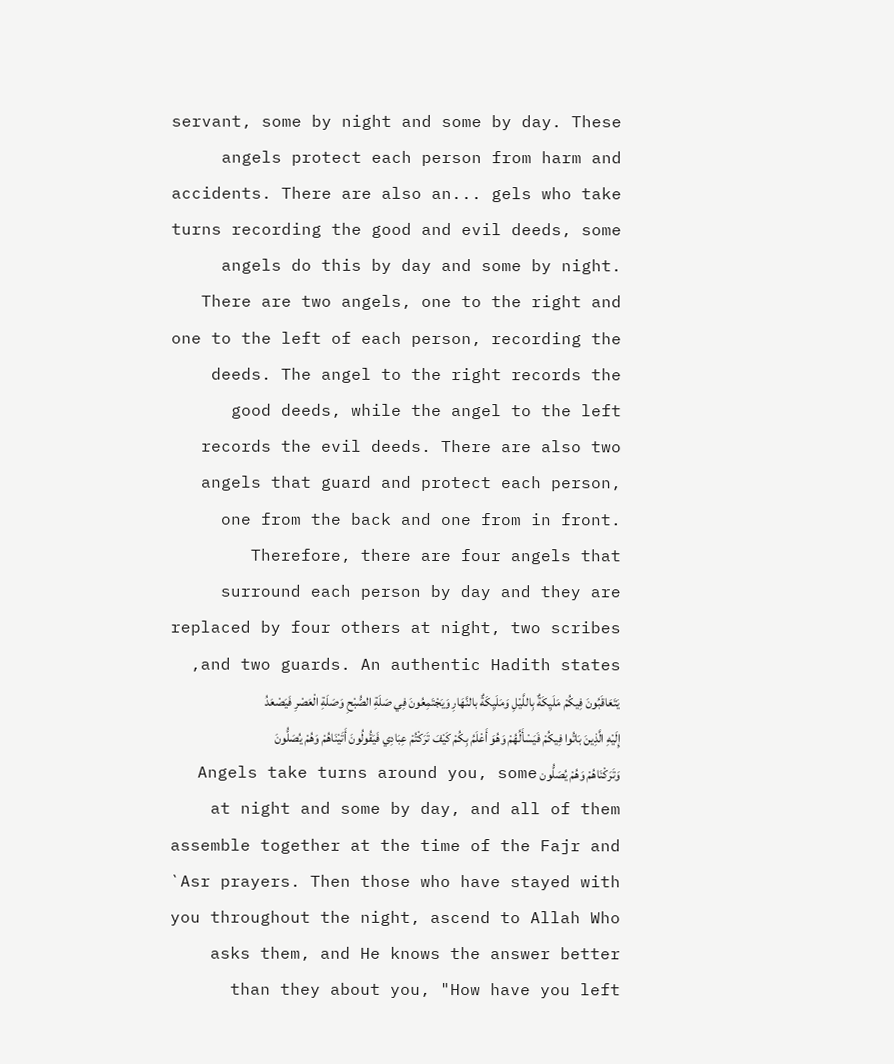servant, some by night and some by day. These angels protect each person from harm and accidents. There are also an... gels who take turns recording the good and evil deeds, some angels do this by day and some by night. There are two angels, one to the right and one to the left of each person, recording the deeds. The angel to the right records the good deeds, while the angel to the left records the evil deeds. There are also two angels that guard and protect each person, one from the back and one from in front. Therefore, there are four angels that surround each person by day and they are replaced by four others at night, two scribes and two guards. An authentic Hadith states, يَتَعَاقَبُونَ فِيكُمْ مَلَيِكَةٌ بِاللَّيْلِ وَمَلَيِكَةٌ بالنَّهَارِ وَيَجْتَمِعُونَ فِي صَلَةِ الصُّبْحِ وَصَلَةِ الْعَصْرِ فَيَصْعَدُ إِلَيْهِ الَّذِينَ بَاتُوا فِيكُمْ فَيَسْأَلُهُمْ وَهُوَ أَعْلَمُ بِكُمْ كَيْفَ تَرَكْتُمْ عِبَادِي فَيَقُولُونَ أَتَيْنَاهُمْ وَهُمْ يُصَلُّونَ وَتَرَكْنَاهُمْ وَهُمْ يُصَلُّون Angels take turns around you, some at night and some by day, and all of them assemble together at the time of the Fajr and `Asr prayers. Then those who have stayed with you throughout the night, ascend to Allah Who asks them, and He knows the answer better than they about you, "How have you left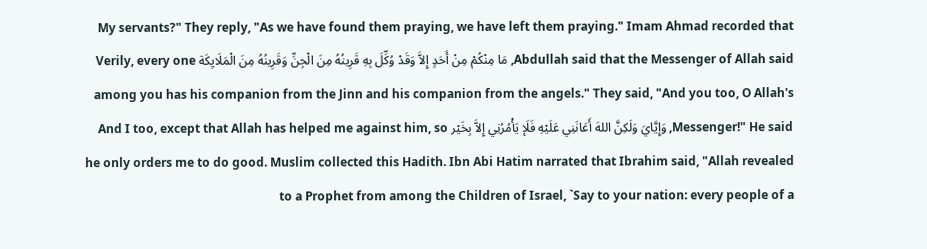My servants?" They reply, "As we have found them praying, we have left them praying." Imam Ahmad recorded that Abdullah said that the Messenger of Allah said, مَا مِنْكُمْ مِنْ أَحَدٍ إِلاَّ وَقَدْ وُكِّلَ بِهِ قَرِينُهُ مِنَ الْجِنِّ وَقَرِينُهُ مِنَ الْمَلَايِكَة Verily, every one among you has his companion from the Jinn and his companion from the angels." They said, "And you too, O Allah's Messenger!" He said, وَإِيَّايَ وَلَكِنَّ اللهَ أَعَانَنِي عَلَيْهِ فَلَإ يَأْمُرُنِي إِلاَّ بِخَيْر And I too, except that Allah has helped me against him, so he only orders me to do good. Muslim collected this Hadith. Ibn Abi Hatim narrated that Ibrahim said, "Allah revealed to a Prophet from among the Children of Israel, `Say to your nation: every people of a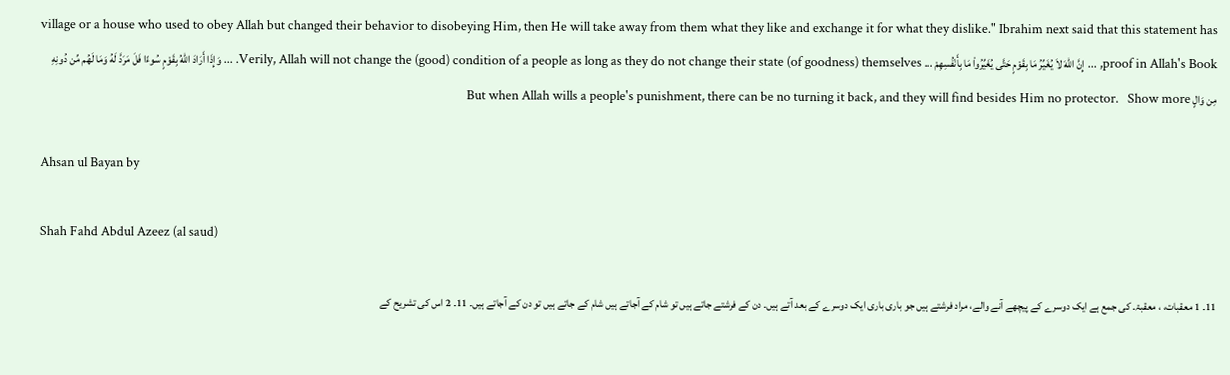village or a house who used to obey Allah but changed their behavior to disobeying Him, then He will take away from them what they like and exchange it for what they dislike." Ibrahim next said that this statement has proof in Allah's Book, ... إِنَّ اللّهَ لاَ يُغَيِّرُ مَا بِقَوْمٍ حَتَّى يُغَيِّرُواْ مَا بِأَنْفُسِهِمْ ... Verily, Allah will not change the (good) condition of a people as long as they do not change their state (of goodness) themselves. ... وَإِذَا أَرَادَ اللّهُ بِقَوْمٍ سُوءًا فَلَ مَرَدَّ لَهُ وَمَا لَهُم مِّن دُونِهِ مِن وَالٍ But when Allah wills a people's punishment, there can be no turning it back, and they will find besides Him no protector.   Show more

Ahsan ul Bayan by

Shah Fahd Abdul Azeez (al saud)

11۔ 1 معقبات، ، معقبۃ۔ کی جمع ہے ایک دوسرے کے پیچھے آنے والے، مراد فرشتے ہیں جو باری باری ایک دوسرے کے بعد آتے ہیں۔ دن کے فرشتے جاتے ہیں تو شام کے آجاتے ہیں شام کے جاتے ہیں تو دن کے آجاتے ہیں۔ 11۔ 2 اس کی تشریح کے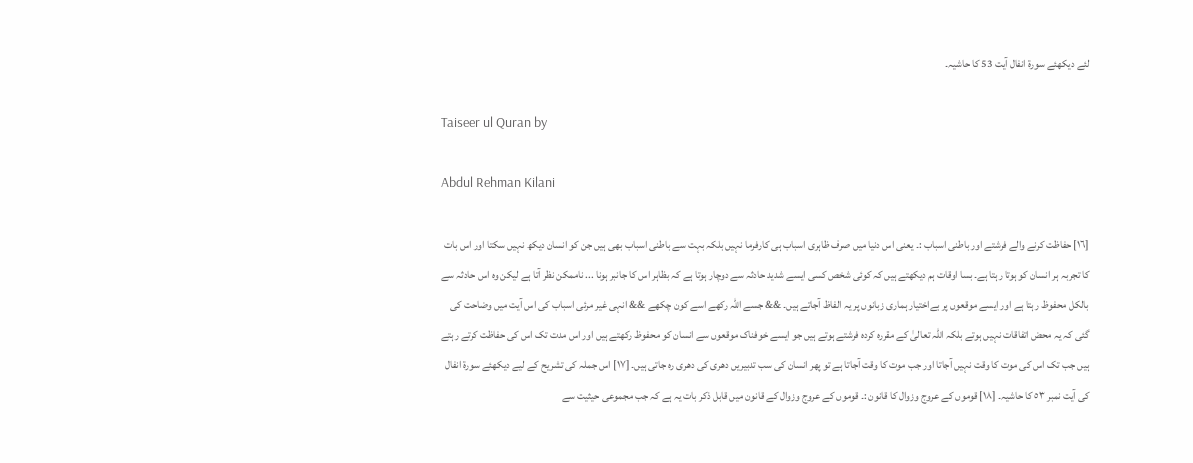لئے دیکھئے سورة انفال آیت 53 کا حاشیہ۔

Taiseer ul Quran by

Abdul Rehman Kilani

[١٦] حفاظت کرنے والے فرشتے اور باطنی اسباب :۔ یعنی اس دنیا میں صرف ظاہری اسباب ہی کارفرما نہیں بلکہ بہت سے باطنی اسباب بھی ہیں جن کو انسان دیکھ نہیں سکتا اور اس بات کا تجربہ ہر انسان کو ہوتا رہتا ہے۔ بسا اوقات ہم دیکھتے ہیں کہ کوئی شخص کسی ایسے شدید حادثہ سے دوچار ہوتا ہے کہ بظاہر اس کا جانبر ہونا ... ناممکن نظر آتا ہے لیکن وہ اس حادثہ سے بالکل محفوظ رہتا ہے اور ایسے موقعوں پر بےاختیار ہماری زبانوں پر یہ الفاظ آجاتے ہیں۔ && جسے اللہ رکھے اسے کون چکھے && انہی غیر مرئی اسباب کی اس آیت میں وضاحت کی گئی کہ یہ محض اتفاقات نہیں ہوتے بلکہ اللہ تعالیٰ کے مقررہ کردہ فرشتے ہوتے ہیں جو ایسے خوفناک موقعوں سے انسان کو محفوظ رکھتے ہیں اور اس مدت تک اس کی حفاظت کرتے رہتے ہیں جب تک اس کی موت کا وقت نہیں آجاتا اور جب موت کا وقت آجاتا ہے تو پھر انسان کی سب تدبیریں دھری کی دھری رہ جاتی ہیں۔ [١٧] اس جملہ کی تشریح کے لیے دیکھئے سورة انفال کی آیت نمبر ٥٣ کا حاشیہ۔ [١٨] قوموں کے عروج وزوال کا قانون :۔ قوموں کے عروج وزوال کے قانون میں قابل ذکر بات یہ ہے کہ جب مجموعی حیثیت سے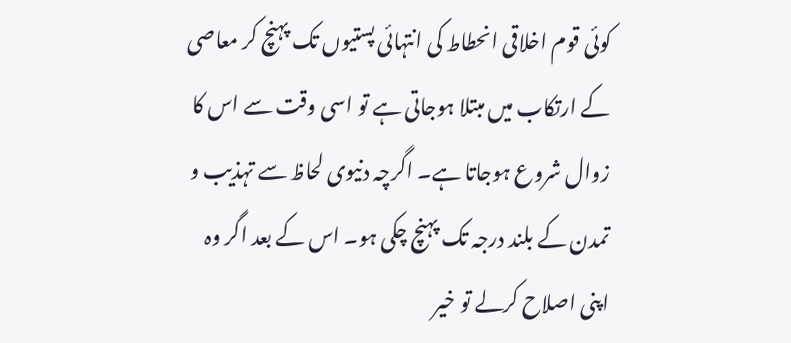کوئی قوم اخلاقی انحطاط کی انتہائی پستیوں تک پہنچ کر معاصی کے ارتکاب میں مبتلا ہوجاتی ہے تو اسی وقت سے اس کا زوال شروع ہوجاتا ہے۔ اگرچہ دنیوی لحاظ سے تہذیب و تمدن کے بلند درجہ تک پہنچ چکی ہو۔ اس کے بعد اگر وہ اپنی اصلاح کرلے تو خیر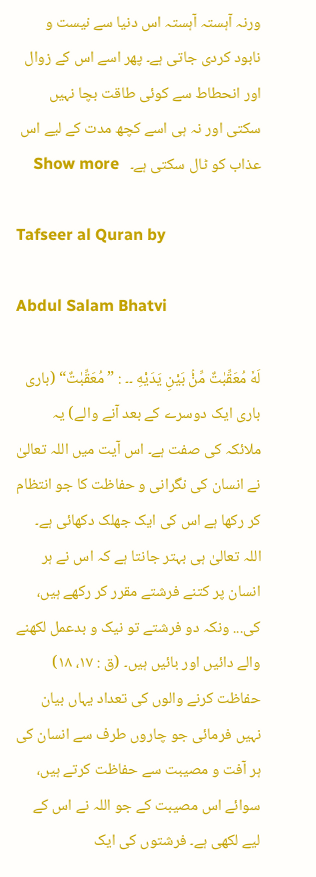ورنہ آہستہ آہستہ اس دنیا سے نیست و نابود کردی جاتی ہے۔ پھر اسے اس کے زوال اور انحطاط سے کوئی طاقت بچا نہیں سکتی اور نہ ہی اسے کچھ مدت کے لیے اس عذاب کو ٹال سکتی ہے۔   Show more

Tafseer al Quran by

Abdul Salam Bhatvi

لَهٗ مُعَقِّبٰتٌ مِّنْۢ بَيْنِ يَدَيْهِ ۔۔ : ” مُعَقِّبٰتٌ“ (باری باری ایک دوسرے کے بعد آنے والے) یہ ملائکہ کی صفت ہے۔ اس آیت میں اللہ تعالیٰ نے انسان کی نگرانی و حفاظت کا جو انتظام کر رکھا ہے اس کی ایک جھلک دکھائی ہے۔ اللہ تعالیٰ ہی بہتر جانتا ہے کہ اس نے ہر انسان پر کتنے فرشتے مقرر کر رکھے ہیں، کی... ونکہ دو فرشتے تو نیک و بدعمل لکھنے والے دائیں اور بائیں ہیں۔ (ق : ١٧، ١٨) حفاظت کرنے والوں کی تعداد یہاں بیان نہیں فرمائی جو چاروں طرف سے انسان کی ہر آفت و مصیبت سے حفاظت کرتے ہیں، سوائے اس مصیبت کے جو اللہ نے اس کے لیے لکھی ہے۔ فرشتوں کی ایک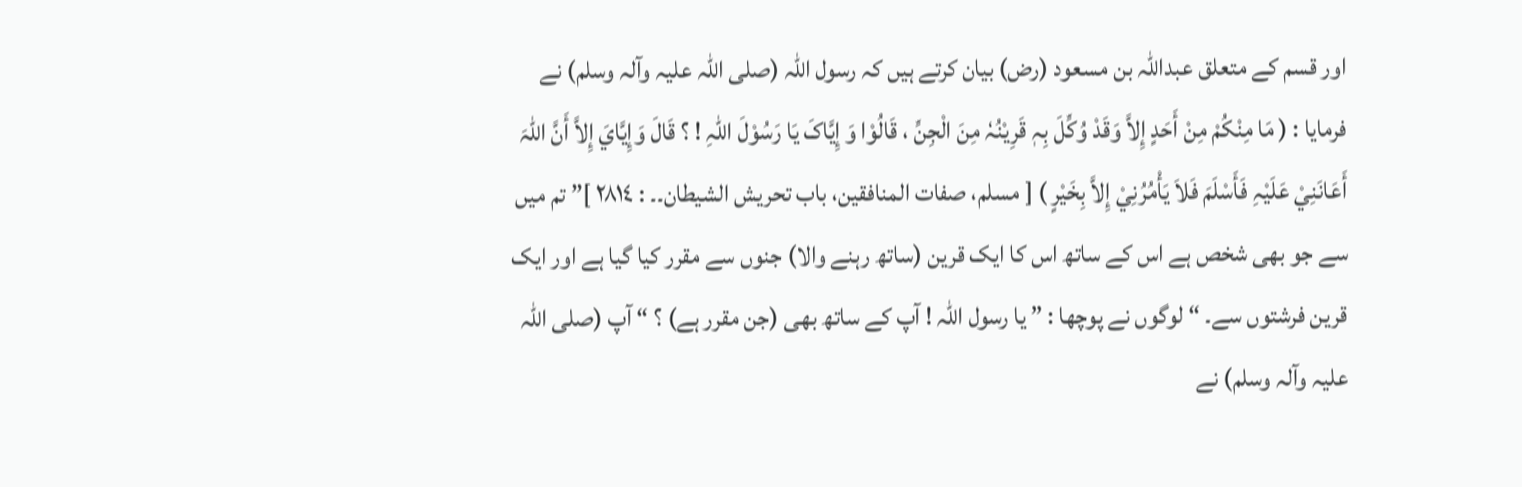اور قسم کے متعلق عبداللہ بن مسعود (رض) بیان کرتے ہیں کہ رسول اللہ (صلی اللہ علیہ وآلہ وسلم) نے فرمایا : ( مَا مِنْکُمْ مِنْ أَحَدٍ إِلاَّ وَقَدْ وُکِّلَ بِہٖ قَرِیْنُہٗ مِنَ الْجِنِّ ، قَالُوْا وَ إِیَّاکَ یَا رَسُوْلَ اللّٰہِ ! ؟ قَالَ وَإِیَّايَ إِلاَّ أَنَّ اللّٰہَ أَعَانَنِيْ عَلَیْہِ فَأَسْلَمَ فَلاَ یَأْمُرُنِيْ إِلاَّ بِخَیْرٍ ) [ مسلم، صفات المنافقین، باب تحریش الشیطان۔۔ : ٢٨١٤ ]” تم میں سے جو بھی شخص ہے اس کے ساتھ اس کا ایک قرین (ساتھ رہنے والا) جنوں سے مقرر کیا گیا ہے اور ایک قرین فرشتوں سے۔ “ لوگوں نے پوچھا : ” یا رسول اللہ ! آپ کے ساتھ بھی (جن مقرر ہے) ؟ “ آپ (صلی اللہ علیہ وآلہ وسلم) نے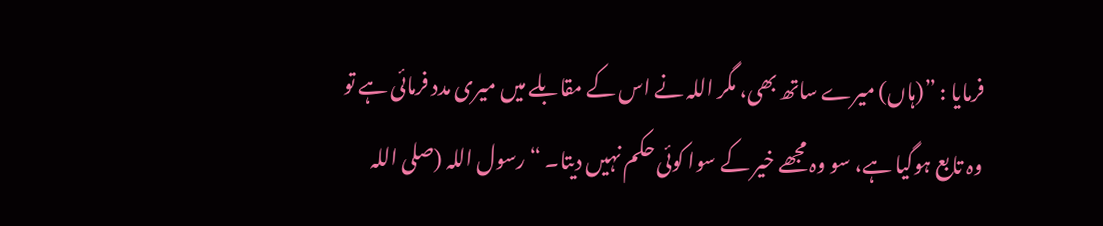فرمایا : ”(ہاں) میرے ساتھ بھی، مگر اللہ نے اس کے مقابلے میں میری مدد فرمائی ہے تو وہ تابع ہوگیا ہے، سو وہ مجھے خیر کے سوا کوئی حکم نہیں دیتا۔ “ رسول اللہ (صلی اللہ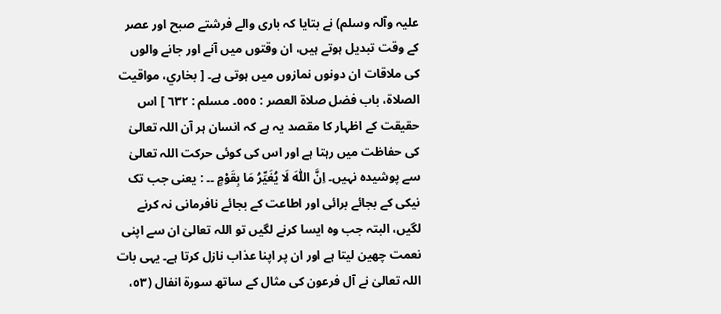علیہ وآلہ وسلم) نے بتایا کہ باری والے فرشتے صبح اور عصر کے وقت تبدیل ہوتے ہیں، ان وقتوں میں آنے اور جانے والوں کی ملاقات ان دونوں نمازوں میں ہوتی ہے۔ [ بخاري، مواقیت الصلاۃ، باب فضل صلاۃ العصر : ٥٥٥۔ مسلم : ٦٣٢ ] اس حقیقت کے اظہار کا مقصد یہ ہے کہ انسان ہر آن اللہ تعالیٰ کی حفاظت میں رہتا ہے اور اس کی کوئی حرکت اللہ تعالیٰ سے پوشیدہ نہیں۔ اِنَّ اللّٰهَ لَا يُغَيِّرُ مَا بِقَوْمٍ ۔۔ : یعنی جب تک نیکی کے بجائے برائی اور اطاعت کے بجائے نافرمانی نہ کرنے لگیں، البتہ جب وہ ایسا کرنے لگیں تو اللہ تعالیٰ ان سے اپنی نعمت چھین لیتا ہے اور ان پر اپنا عذاب نازل کرتا ہے۔ یہی بات اللہ تعالیٰ نے آل فرعون کی مثال کے ساتھ سورة انفال (٥٣،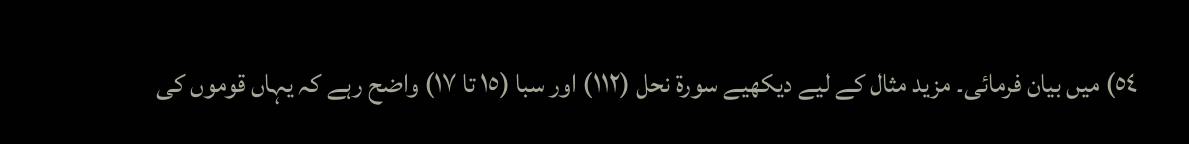٥٤) میں بیان فرمائی۔ مزید مثال کے لیے دیکھیے سورة نحل (١١٢) اور سبا (١٥ تا ١٧) واضح رہے کہ یہاں قوموں کی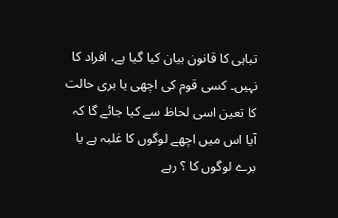تباہی کا قانون بیان کیا گیا ہے، افراد کا نہیں۔ کسی قوم کی اچھی یا بری حالت کا تعین اسی لحاظ سے کیا جائے گا کہ آیا اس میں اچھے لوگوں کا غلبہ ہے یا برے لوگوں کا ؟ رہے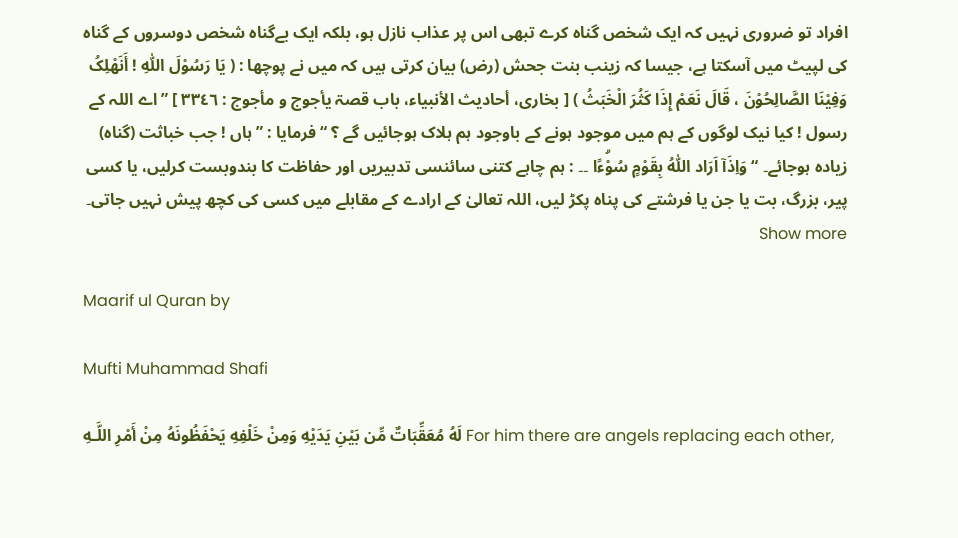افراد تو ضروری نہیں کہ ایک شخص گناہ کرے تبھی اس پر عذاب نازل ہو، بلکہ ایک بےگناہ شخص دوسروں کے گناہ کی لپیٹ میں آسکتا ہے، جیسا کہ زینب بنت جحش (رض) بیان کرتی ہیں کہ میں نے پوچھا : ( یَا رَسُوْلَ اللّٰہِ ! أَنَھْلِکُ وَفِیْنَا الصَّالِحُوْنَ ، قَالَ نَعَمْ إِذَا کَثُرَ الْخَبَثُ ) [ بخاری، أحادیث الأنبیاء، باب قصۃ یأجوج و مأجوج : ٣٣٤٦ ] ” اے اللہ کے رسول ! کیا نیک لوگوں کے ہم میں موجود ہونے کے باوجود ہم ہلاک ہوجائیں گے ؟ “ فرمایا : ” ہاں ! جب خباثت (گناہ) زیادہ ہوجائے۔ “ وَاِذَآ اَرَاد اللّٰهُ بِقَوْمٍ سُوْۗءًا ۔۔ : ہم چاہے کتنی سائنسی تدبیریں اور حفاظت کا بندوبست کرلیں، یا کسی پیر، بزرگ، بت یا جن یا فرشتے کی پناہ پکڑ لیں، اللہ تعالیٰ کے ارادے کے مقابلے میں کسی کی کچھ پیش نہیں جاتی۔  Show more

Maarif ul Quran by

Mufti Muhammad Shafi

لَهُ مُعَقِّبَاتٌ مِّن بَيْنِ يَدَيْهِ وَمِنْ خَلْفِهِ يَحْفَظُونَهُ مِنْ أَمْرِ‌ اللَّـهِ For him there are angels replacing each other,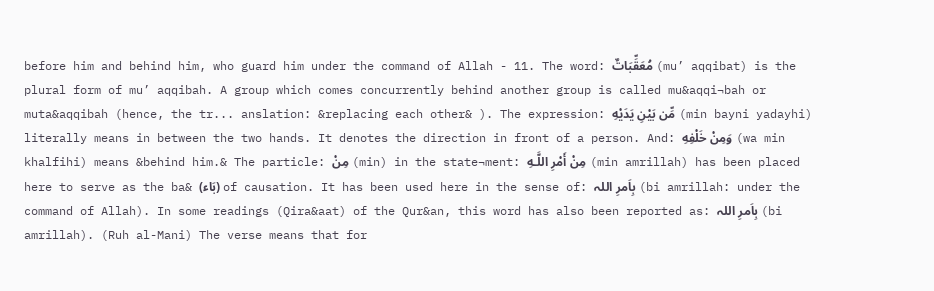before him and behind him, who guard him under the command of Allah - 11. The word: مُعَقِّبَاتٌ (mu’ aqqibat) is the plural form of mu’ aqqibah. A group which comes concurrently behind another group is called mu&aqqi¬bah or muta&aqqibah (hence, the tr... anslation: &replacing each other& ). The expression: مِّن بَيْنِ يَدَيْهِ (min bayni yadayhi) literally means in between the two hands. It denotes the direction in front of a person. And: وَمِنْ خَلْفِهِ (wa min khalfihi) means &behind him.& The particle: مِنْ (min) in the state¬ment: مِنْ أَمْرِ‌ اللَّـهِ (min amrillah) has been placed here to serve as the ba& (بَاء) of causation. It has been used here in the sense of: بِاَمرِ اللہ (bi amrillah: under the command of Allah). In some readings (Qira&aat) of the Qur&an, this word has also been reported as: بِاَمرِ اللہ (bi amrillah). (Ruh al-Mani) The verse means that for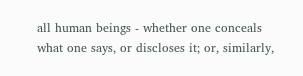all human beings - whether one conceals what one says, or discloses it; or, similarly,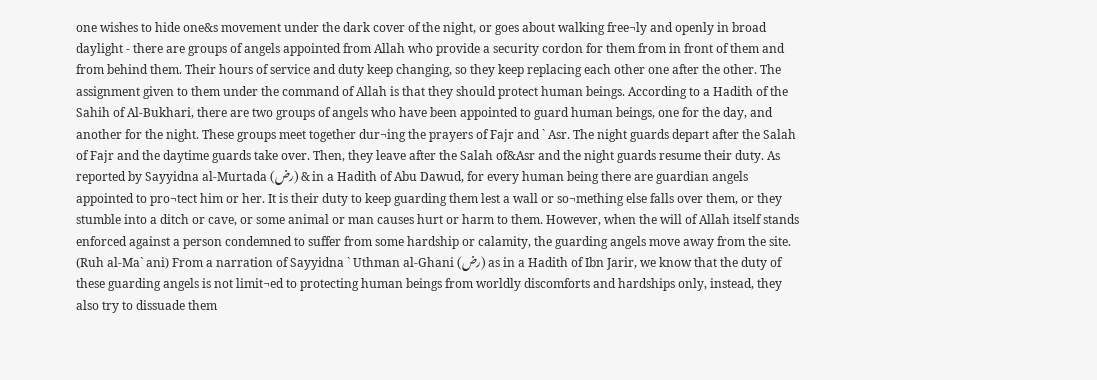one wishes to hide one&s movement under the dark cover of the night, or goes about walking free¬ly and openly in broad daylight - there are groups of angels appointed from Allah who provide a security cordon for them from in front of them and from behind them. Their hours of service and duty keep changing, so they keep replacing each other one after the other. The assignment given to them under the command of Allah is that they should protect human beings. According to a Hadith of the Sahih of Al-Bukhari, there are two groups of angels who have been appointed to guard human beings, one for the day, and another for the night. These groups meet together dur¬ing the prayers of Fajr and ` Asr. The night guards depart after the Salah of Fajr and the daytime guards take over. Then, they leave after the Salah of&Asr and the night guards resume their duty. As reported by Sayyidna al-Murtada (رض) & in a Hadith of Abu Dawud, for every human being there are guardian angels appointed to pro¬tect him or her. It is their duty to keep guarding them lest a wall or so¬mething else falls over them, or they stumble into a ditch or cave, or some animal or man causes hurt or harm to them. However, when the will of Allah itself stands enforced against a person condemned to suffer from some hardship or calamity, the guarding angels move away from the site. (Ruh al-Ma` ani) From a narration of Sayyidna ` Uthman al-Ghani (رض) as in a Hadith of Ibn Jarir, we know that the duty of these guarding angels is not limit¬ed to protecting human beings from worldly discomforts and hardships only, instead, they also try to dissuade them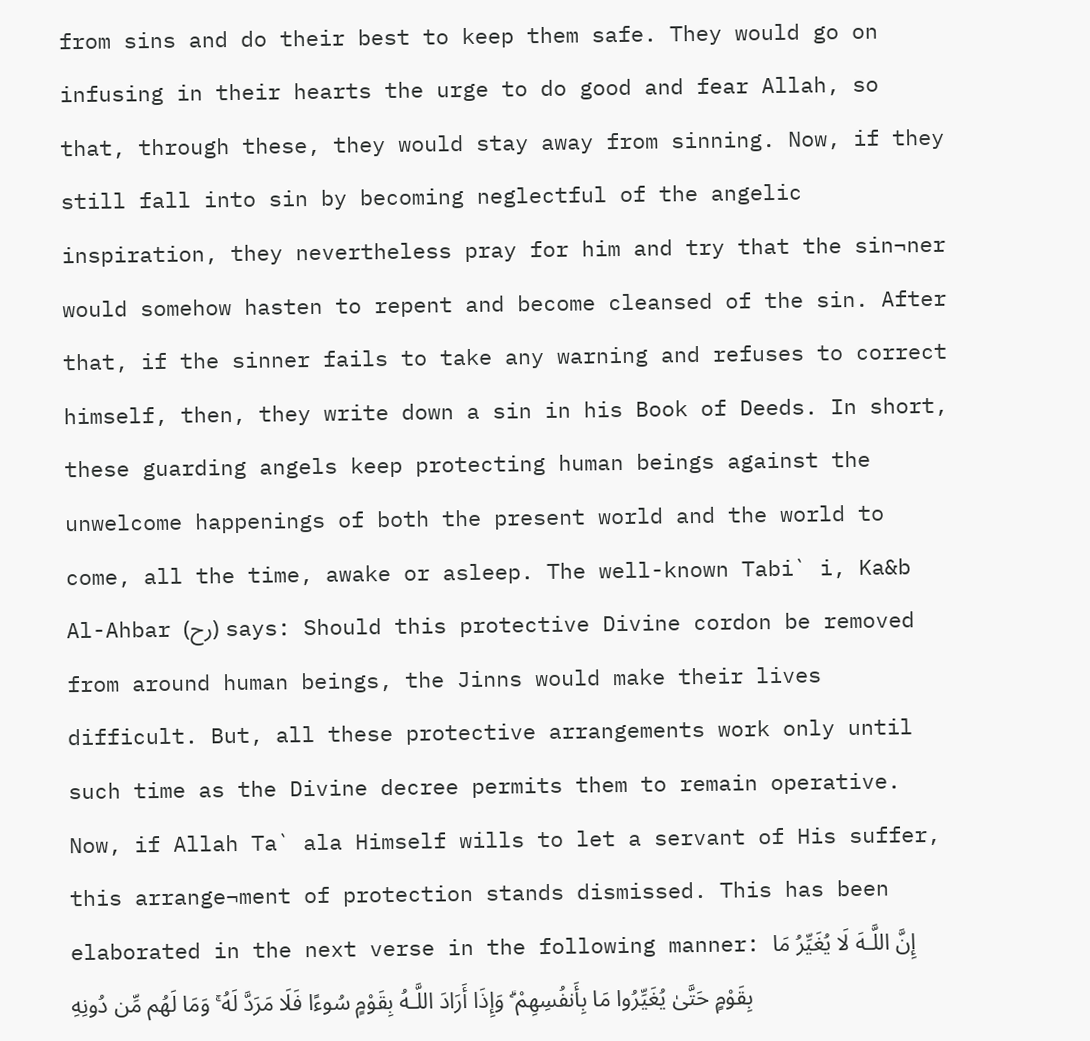from sins and do their best to keep them safe. They would go on infusing in their hearts the urge to do good and fear Allah, so that, through these, they would stay away from sinning. Now, if they still fall into sin by becoming neglectful of the angelic inspiration, they nevertheless pray for him and try that the sin¬ner would somehow hasten to repent and become cleansed of the sin. After that, if the sinner fails to take any warning and refuses to correct himself, then, they write down a sin in his Book of Deeds. In short, these guarding angels keep protecting human beings against the unwelcome happenings of both the present world and the world to come, all the time, awake or asleep. The well-known Tabi` i, Ka&b Al-Ahbar (رح) says: Should this protective Divine cordon be removed from around human beings, the Jinns would make their lives difficult. But, all these protective arrangements work only until such time as the Divine decree permits them to remain operative. Now, if Allah Ta` ala Himself wills to let a servant of His suffer, this arrange¬ment of protection stands dismissed. This has been elaborated in the next verse in the following manner: إِنَّ اللَّـهَ لَا يُغَيِّرُ‌ مَا بِقَوْمٍ حَتَّىٰ يُغَيِّرُ‌وا مَا بِأَنفُسِهِمْ ۗ وَإِذَا أَرَ‌ادَ اللَّـهُ بِقَوْمٍ سُوءًا فَلَا مَرَ‌دَّ لَهُ ۚ وَمَا لَهُم مِّن دُونِهِ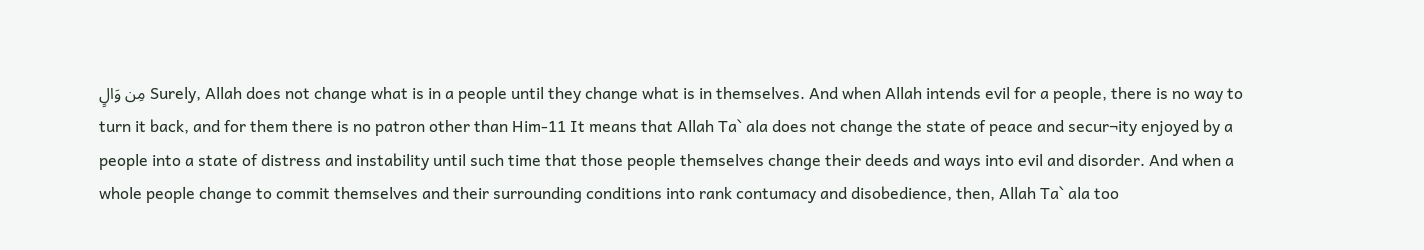مِن وَالٍ Surely, Allah does not change what is in a people until they change what is in themselves. And when Allah intends evil for a people, there is no way to turn it back, and for them there is no patron other than Him-11 It means that Allah Ta` ala does not change the state of peace and secur¬ity enjoyed by a people into a state of distress and instability until such time that those people themselves change their deeds and ways into evil and disorder. And when a whole people change to commit themselves and their surrounding conditions into rank contumacy and disobedience, then, Allah Ta` ala too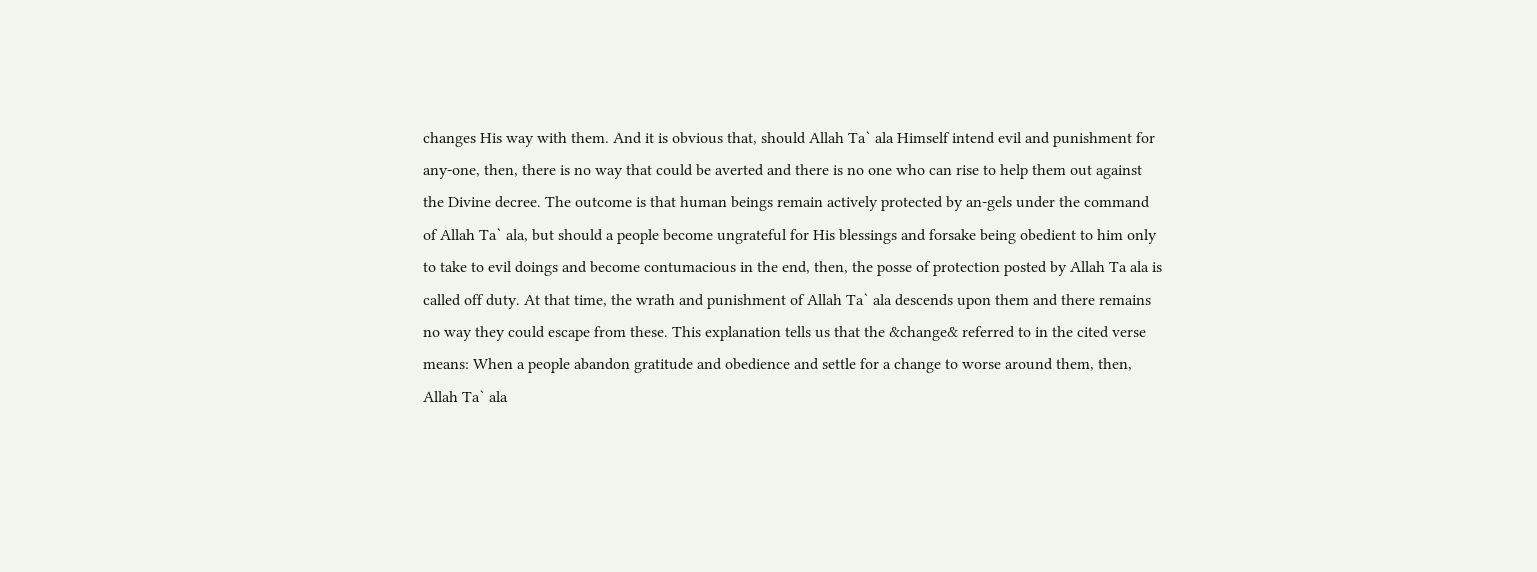changes His way with them. And it is obvious that, should Allah Ta` ala Himself intend evil and punishment for any-one, then, there is no way that could be averted and there is no one who can rise to help them out against the Divine decree. The outcome is that human beings remain actively protected by an-gels under the command of Allah Ta` ala, but should a people become ungrateful for His blessings and forsake being obedient to him only to take to evil doings and become contumacious in the end, then, the posse of protection posted by Allah Ta ala is called off duty. At that time, the wrath and punishment of Allah Ta` ala descends upon them and there remains no way they could escape from these. This explanation tells us that the &change& referred to in the cited verse means: When a people abandon gratitude and obedience and settle for a change to worse around them, then, Allah Ta` ala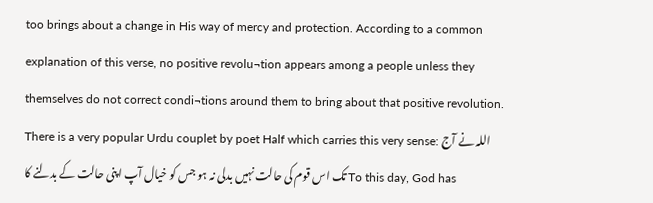too brings about a change in His way of mercy and protection. According to a common explanation of this verse, no positive revolu¬tion appears among a people unless they themselves do not correct condi¬tions around them to bring about that positive revolution. There is a very popular Urdu couplet by poet Half which carries this very sense: اللہ نے آج تک اس قوم کی حالت نہیں بدلی نہ ہو جس کو خیال آپ اپنی حالت کے بدلنے کا To this day, God has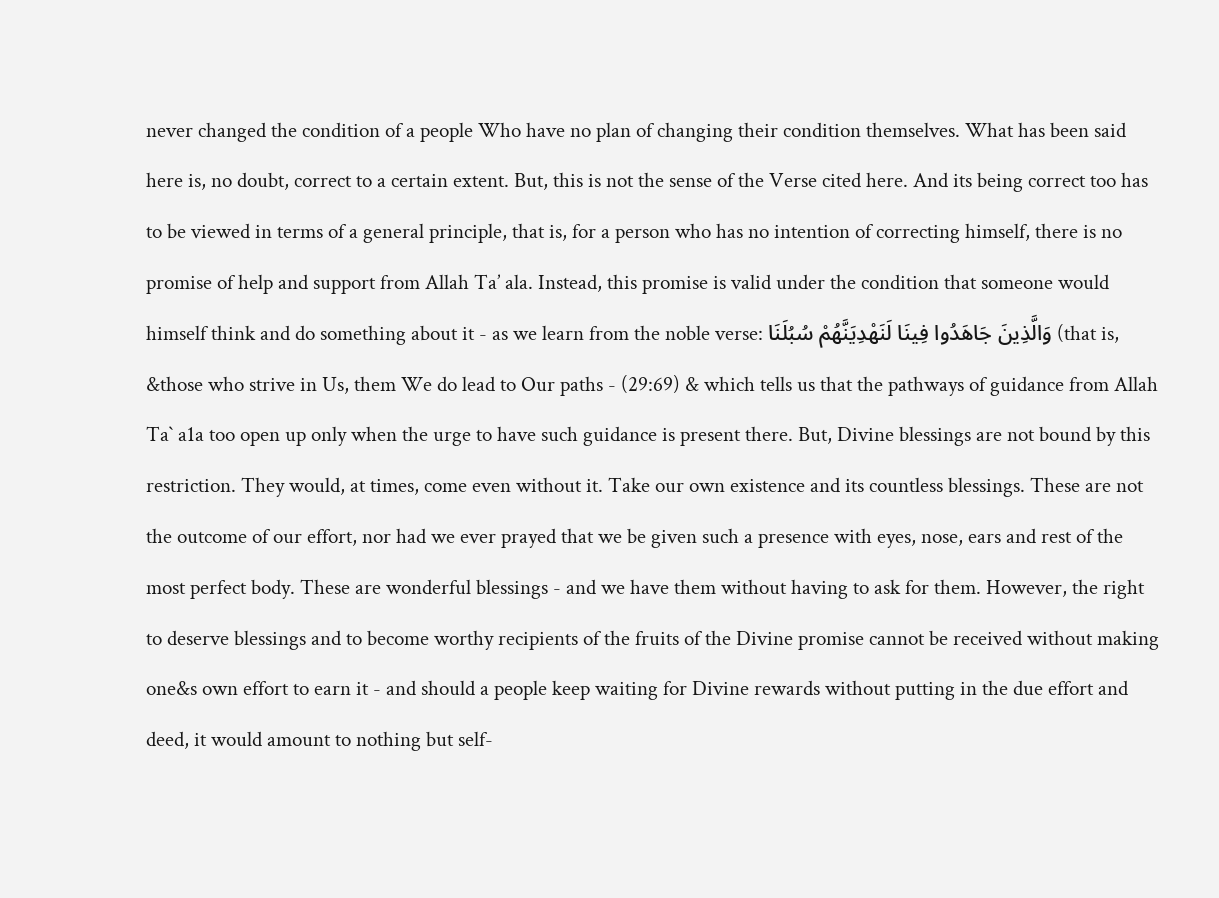never changed the condition of a people Who have no plan of changing their condition themselves. What has been said here is, no doubt, correct to a certain extent. But, this is not the sense of the Verse cited here. And its being correct too has to be viewed in terms of a general principle, that is, for a person who has no intention of correcting himself, there is no promise of help and support from Allah Ta’ ala. Instead, this promise is valid under the condition that someone would himself think and do something about it - as we learn from the noble verse: وَالَّذِينَ جَاهَدُوا فِينَا لَنَهْدِيَنَّهُمْ سُبُلَنَا (that is, &those who strive in Us, them We do lead to Our paths - (29:69) & which tells us that the pathways of guidance from Allah Ta` a1a too open up only when the urge to have such guidance is present there. But, Divine blessings are not bound by this restriction. They would, at times, come even without it. Take our own existence and its countless blessings. These are not the outcome of our effort, nor had we ever prayed that we be given such a presence with eyes, nose, ears and rest of the most perfect body. These are wonderful blessings - and we have them without having to ask for them. However, the right to deserve blessings and to become worthy recipients of the fruits of the Divine promise cannot be received without making one&s own effort to earn it - and should a people keep waiting for Divine rewards without putting in the due effort and deed, it would amount to nothing but self-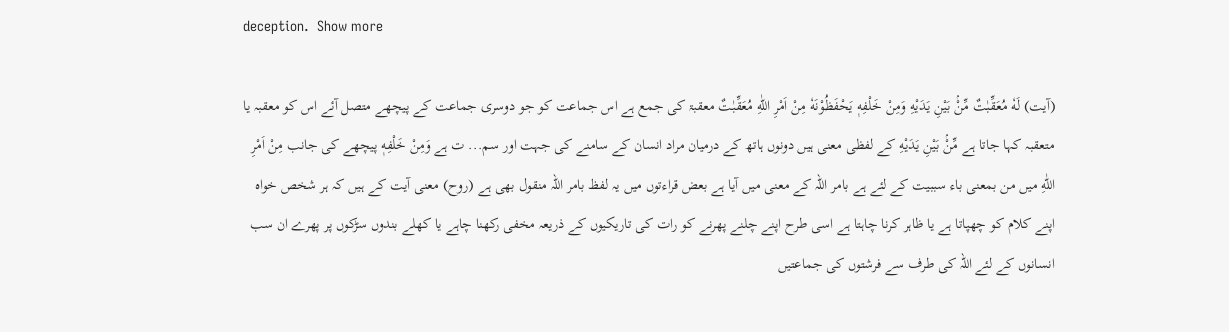deception.  Show more

(آیت) لَهٗ مُعَقِّبٰتٌ مِّنْۢ بَيْنِ يَدَيْهِ وَمِنْ خَلْفِهٖ يَحْفَظُوْنَهٗ مِنْ اَمْرِ اللّٰهِ مُعَقِّبٰتٌ معقبۃ کی جمع ہے اس جماعت کو جو دوسری جماعت کے پیچھے متصل آئے اس کو معقبہ یا متعقبہ کہا جاتا ہے مِّنْۢ بَيْنِ يَدَيْهِ کے لفظی معنی ہیں دونوں ہاتھ کے درمیان مراد انسان کے سامنے کی جہت اور سم... ت ہے وَمِنْ خَلْفِهٖ پیچھے کی جانب مِنْ اَمْرِ اللّٰهِ میں من بمعنی باء سببیت کے لئے ہے بامر اللہ کے معنی میں آیا ہے بعض قراءتوں میں یہ لفظ بامر اللہ منقول بھی ہے (روح) معنی آیت کے ہیں کہ ہر شخص خواہ اپنے کلام کو چھپاتا ہے یا ظاہر کرنا چاہتا ہے اسی طرح اپنے چلنے پھرنے کو رات کی تاریکیوں کے ذریعہ مخفی رکھنا چاہے یا کھلے بندوں سڑکوں پر پھرے ان سب انسانوں کے لئے اللہ کی طرف سے فرشتوں کی جماعتیں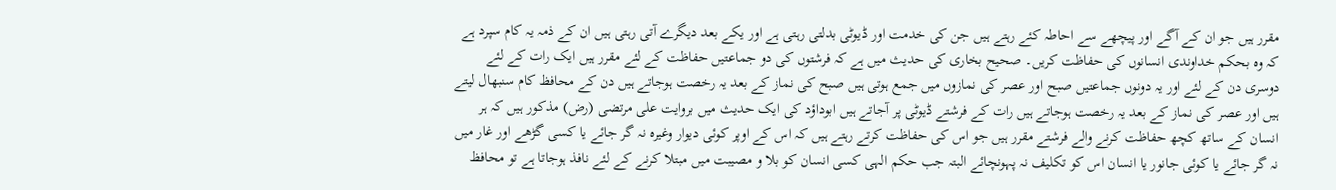مقرر ہیں جو ان کے آگے اور پیچھے سے احاطہ کئے رہتے ہیں جن کی خدمت اور ڈیوٹی بدلتی رہتی ہے اور یکے بعد دیگرے آتی رہتی ہیں ان کے ذمہ یہ کام سپرد ہے کہ وہ بحکم خداوندی انسانوں کی حفاظت کریں۔ صحیح بخاری کی حدیث میں ہے کہ فرشتوں کی دو جماعتیں حفاظت کے لئے مقرر ہیں ایک رات کے لئے دوسری دن کے لئے اور یہ دونوں جماعتیں صبح اور عصر کی نمازوں میں جمع ہوتی ہیں صبح کی نماز کے بعد یہ رخصت ہوجاتے ہیں دن کے محافظ کام سنبھال لیتے ہیں اور عصر کی نماز کے بعد یہ رخصت ہوجاتے ہیں رات کے فرشتے ڈیوٹی پر آجاتے ہیں ابوداؤد کی ایک حدیث میں بروایت علی مرتضی (رض) مذکور ہیں کہ ہر انسان کے ساتھ کچھ حفاظت کرنے والے فرشتے مقرر ہیں جو اس کی حفاظت کرتے رہتے ہیں کہ اس کے اوپر کوئی دیوار وغیرہ نہ گر جائے یا کسی گڑھے اور غار میں نہ گر جائے یا کوئی جانور یا انسان اس کو تکلیف نہ پہونچائے البتہ جب حکم الہی کسی انسان کو بلا و مصیبت میں مبتلا کرنے کے لئے نافذ ہوجاتا ہے تو محافظ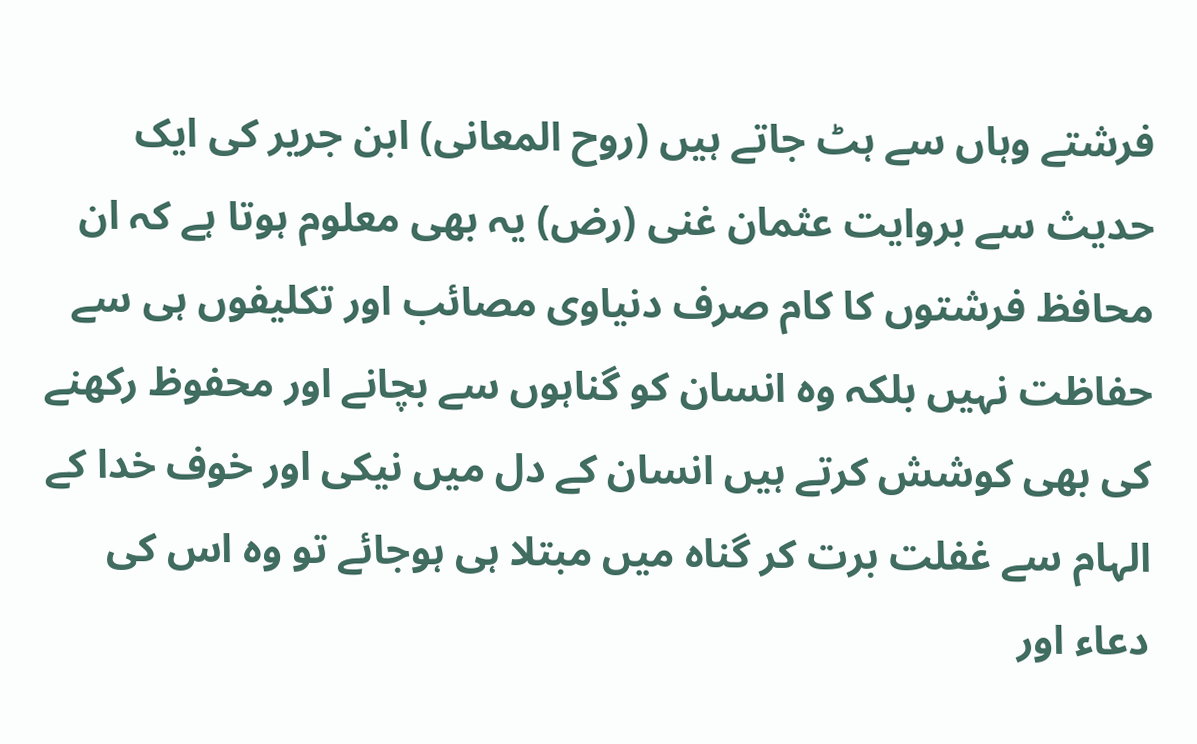فرشتے وہاں سے ہٹ جاتے ہیں (روح المعانی) ابن جریر کی ایک حدیث سے بروایت عثمان غنی (رض) یہ بھی معلوم ہوتا ہے کہ ان محافظ فرشتوں کا کام صرف دنیاوی مصائب اور تکلیفوں ہی سے حفاظت نہیں بلکہ وہ انسان کو گناہوں سے بچانے اور محفوظ رکھنے کی بھی کوشش کرتے ہیں انسان کے دل میں نیکی اور خوف خدا کے الہام سے غفلت برت کر گناہ میں مبتلا ہی ہوجائے تو وہ اس کی دعاء اور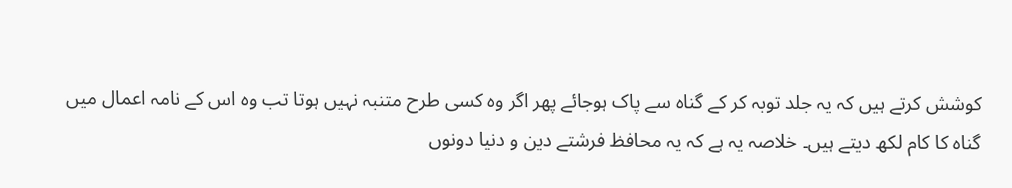کوشش کرتے ہیں کہ یہ جلد توبہ کر کے گناہ سے پاک ہوجائے پھر اگر وہ کسی طرح متنبہ نہیں ہوتا تب وہ اس کے نامہ اعمال میں گناہ کا کام لکھ دیتے ہیں۔ خلاصہ یہ ہے کہ یہ محافظ فرشتے دین و دنیا دونوں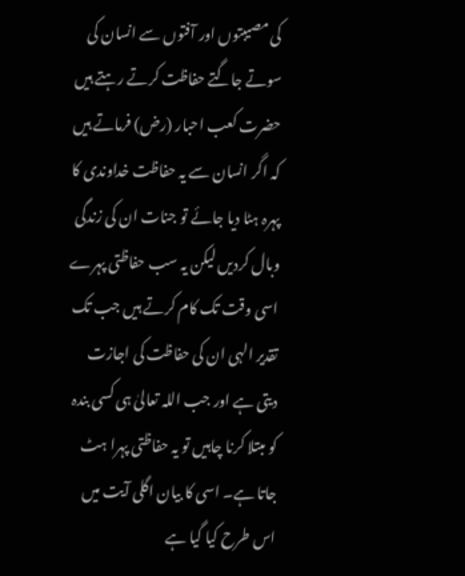کی مصیبتوں اور آفتوں سے انسان کی سوتے جاگتے حفاظت کرتے رہتے ہیں حضرت کعب احبار (رض) فرماتے ہیں کہ اگر انسان سے یہ حفاظت خداوندی کا پہرہ ہٹا دیا جائے تو جنات ان کی زندگی وبال کردیں لیکن یہ سب حفاظتی پہرے اسی وقت تک کام کرتے ہیں جب تک تقدیر الہی ان کی حفاظت کی اجازت دیتی ہے اور جب اللہ تعالیٰ ہی کسی بندہ کو مبتلا کرنا چاہیں تو یہ حفاظتی پہرا ہٹ جاتا ہے۔ اسی کا بیان اگلی آیت میں اس طرح کیا گیا ہے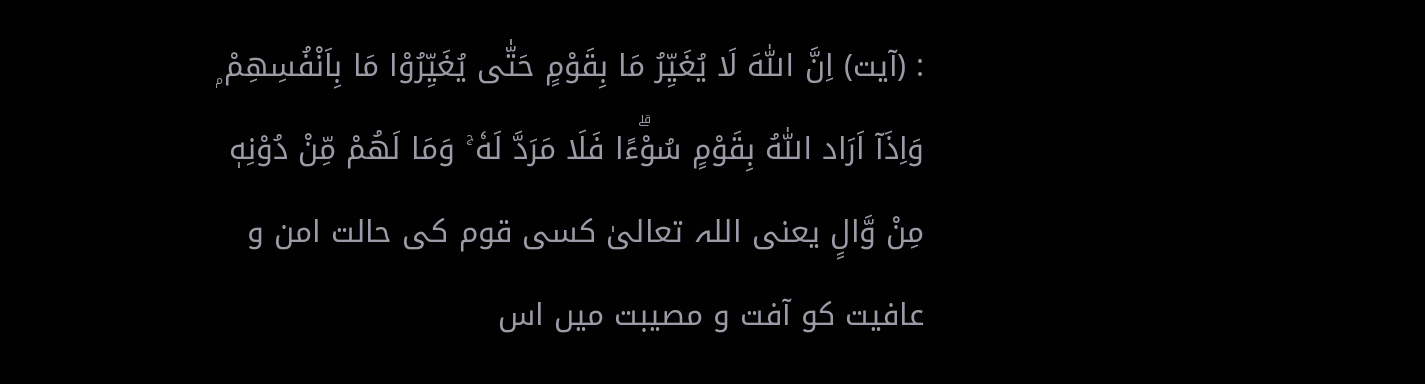: (آیت) اِنَّ اللّٰهَ لَا يُغَيِّرُ مَا بِقَوْمٍ حَتّٰى يُغَيِّرُوْا مَا بِاَنْفُسِهِمْ ۭ وَاِذَآ اَرَاد اللّٰهُ بِقَوْمٍ سُوْۗءًا فَلَا مَرَدَّ لَهٗ ۚ وَمَا لَهُمْ مِّنْ دُوْنِهٖ مِنْ وَّالٍ یعنی اللہ تعالیٰ کسی قوم کی حالت امن و عافیت کو آفت و مصیبت میں اس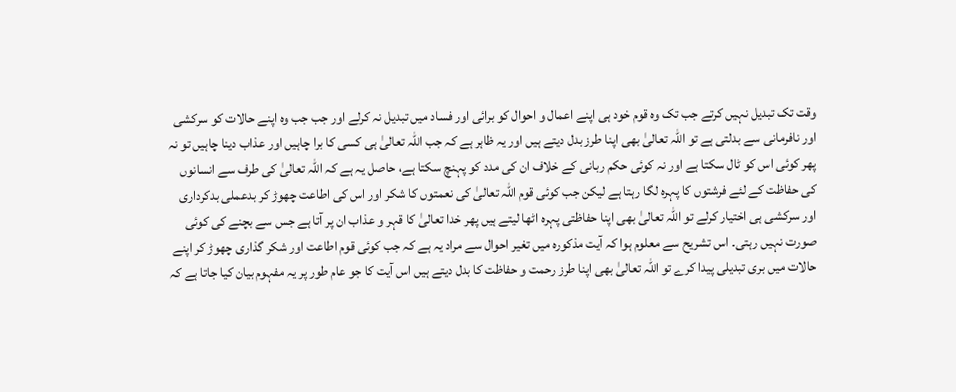وقت تک تبدیل نہیں کرتے جب تک وہ قوم خود ہی اپنے اعمال و احوال کو برائی اور فساد میں تبدیل نہ کرلے اور جب جب وہ اپنے حالات کو سرکشی اور نافرمانی سے بدلتی ہے تو اللہ تعالیٰ بھی اپنا طرز بدل دیتے ہیں اور یہ ظاہر ہے کہ جب اللہ تعالیٰ ہی کسی کا برا چاہیں اور عذاب دینا چاہیں تو نہ پھر کوئی اس کو ٹال سکتا ہے اور نہ کوئی حکم ربانی کے خلاف ان کی مدد کو پہنچ سکتا ہے، حاصل یہ ہے کہ اللہ تعالیٰ کی طرف سے انسانوں کی حفاظت کے لئے فرشتوں کا پہرہ لگا رہتا ہے لیکن جب کوئی قوم اللہ تعالیٰ کی نعمتوں کا شکر اور اس کی اطاعت چھوڑ کر بدعملی بدکرداری اور سرکشی ہی اختیار کرلے تو اللہ تعالیٰ بھی اپنا حفاظتی پہرہ اٹھا لیتے ہیں پھر خدا تعالیٰ کا قہر و عذاب ان پر آتا ہے جس سے بچنے کی کوئی صورت نہیں رہتی۔ اس تشریح سے معلوم ہوا کہ آیت مذکورہ میں تغیر احوال سے مراد یہ ہے کہ جب کوئی قوم اطاعت اور شکر گذاری چھوڑ کر اپنے حالات میں بری تبدیلی پیدا کرے تو اللہ تعالیٰ بھی اپنا طرز رحمت و حفاظت کا بدل دیتے ہیں اس آیت کا جو عام طور پر یہ مفہوم بیان کیا جاتا ہے کہ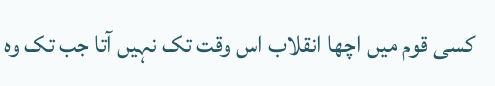کسی قوم میں اچھا انقلاب اس وقت تک نہیں آتا جب تک وہ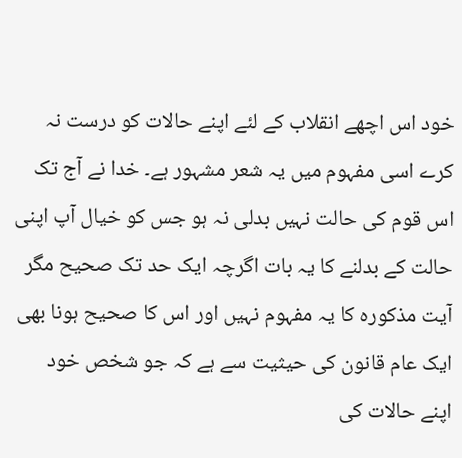خود اس اچھے انقلاب کے لئے اپنے حالات کو درست نہ کرے اسی مفہوم میں یہ شعر مشہور ہے۔ خدا نے آج تک اس قوم کی حالت نہیں بدلی نہ ہو جس کو خیال آپ اپنی حالت کے بدلنے کا یہ بات اگرچہ ایک حد تک صحیح مگر آیت مذکورہ کا یہ مفہوم نہیں اور اس کا صحیح ہونا بھی ایک عام قانون کی حیثیت سے ہے کہ جو شخص خود اپنے حالات کی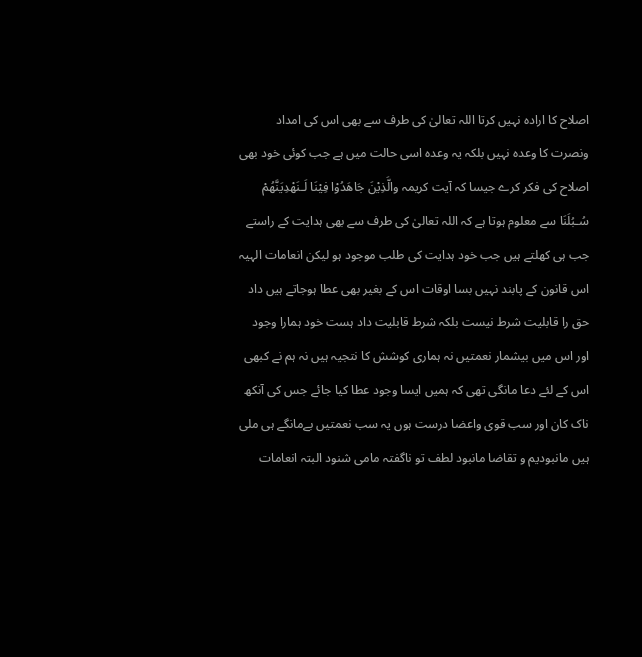اصلاح کا ارادہ نہیں کرتا اللہ تعالیٰ کی طرف سے بھی اس کی امداد ونصرت کا وعدہ نہیں بلکہ یہ وعدہ اسی حالت میں ہے جب کوئی خود بھی اصلاح کی فکر کرے جیسا کہ آیت کریمہ والَّذِيْنَ جَاهَدُوْا فِيْنَا لَـنَهْدِيَنَّهُمْ سُـبُلَنَا سے معلوم ہوتا ہے کہ اللہ تعالیٰ کی طرف سے بھی ہدایت کے راستے جب ہی کھلتے ہیں جب خود ہدایت کی طلب موجود ہو لیکن انعامات الہیہ اس قانون کے پابند نہیں بسا اوقات اس کے بغیر بھی عطا ہوجاتے ہیں داد حق را قابلیت شرط نیست بلکہ شرط قابلیت داد ہست خود ہمارا وجود اور اس میں بیشمار نعمتیں نہ ہماری کوشش کا نتجیہ ہیں نہ ہم نے کبھی اس کے لئے دعا مانگی تھی کہ ہمیں ایسا وجود عطا کیا جائے جس کی آنکھ ناک کان اور سب قوی واعضا درست ہوں یہ سب نعمتیں بےمانگے ہی ملی ہیں مانبودیم و تقاضا مانبود لطف تو ناگفتہ مامی شنود البتہ انعامات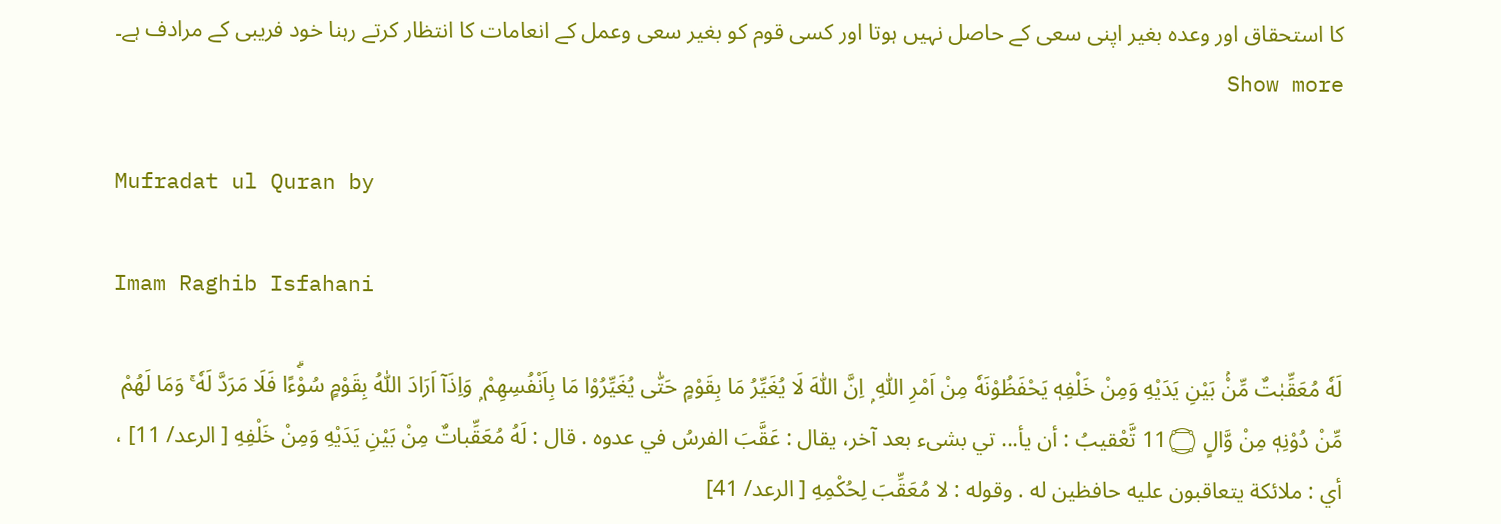کا استحقاق اور وعدہ بغیر اپنی سعی کے حاصل نہیں ہوتا اور کسی قوم کو بغیر سعی وعمل کے انعامات کا انتظار کرتے رہنا خود فریبی کے مرادف ہے۔   Show more

Mufradat ul Quran by

Imam Raghib Isfahani

لَهٗ مُعَقِّبٰتٌ مِّنْۢ بَيْنِ يَدَيْهِ وَمِنْ خَلْفِهٖ يَحْفَظُوْنَهٗ مِنْ اَمْرِ اللّٰهِ ۭ اِنَّ اللّٰهَ لَا يُغَيِّرُ مَا بِقَوْمٍ حَتّٰى يُغَيِّرُوْا مَا بِاَنْفُسِهِمْ ۭ وَاِذَآ اَرَادَ اللّٰهُ بِقَوْمٍ سُوْۗءًا فَلَا مَرَدَّ لَهٗ ۚ وَمَا لَهُمْ مِّنْ دُوْنِهٖ مِنْ وَّالٍ 11۝ تَّعْقيبُ : أن يأ... تي بشیء بعد آخر، يقال : عَقَّبَ الفرسُ في عدوه . قال : لَهُ مُعَقِّباتٌ مِنْ بَيْنِ يَدَيْهِ وَمِنْ خَلْفِهِ [ الرعد/ 11] ، أي : ملائكة يتعاقبون عليه حافظین له . وقوله : لا مُعَقِّبَ لِحُكْمِهِ [ الرعد/ 41]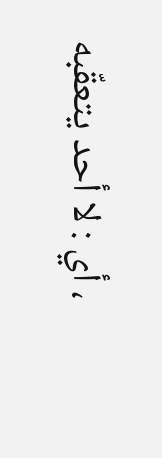، أي : لا أحد يتعقّبه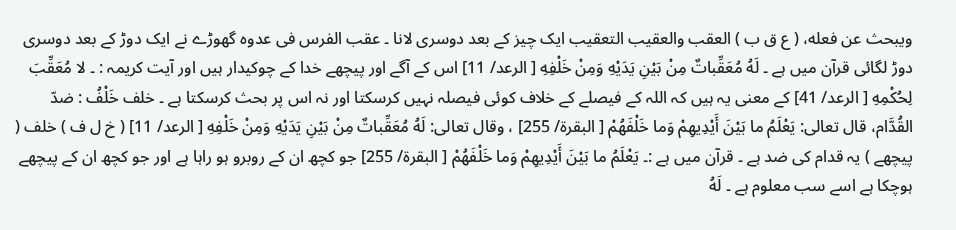ويبحث عن فعله، ( ع ق ب ) العقب والعقیب التعقیب ایک چیز کے بعد دوسری لانا ۔ عقب الفرس فی عدوہ گھوڑے نے ایک دوڑ کے بعد دوسری دوڑ لگائی قرآن میں ہے ۔ لَهُ مُعَقِّباتٌ مِنْ بَيْنِ يَدَيْهِ وَمِنْ خَلْفِهِ [ الرعد/ 11] اس کے آگے اور پیچھے خدا کے چوکیدار ہیں اور آیت کریمہ : ۔ لا مُعَقِّبَ لِحُكْمِهِ [ الرعد/ 41] کے معنی یہ ہیں کہ اللہ کے فیصلے کے خلاف کوئی فیصلہ نہیں کرسکتا اور نہ اس پر بحث کرسکتا ہے ۔ خلف خَلْفُ : ضدّ القُدَّام، قال تعالی: يَعْلَمُ ما بَيْنَ أَيْدِيهِمْ وَما خَلْفَهُمْ [ البقرة/ 255] ، وقال تعالی: لَهُ مُعَقِّباتٌ مِنْ بَيْنِ يَدَيْهِ وَمِنْ خَلْفِهِ [ الرعد/ 11] ( خ ل ف ) خلف ( پیچھے ) یہ قدام کی ضد ہے ۔ قرآن میں ہے :۔ يَعْلَمُ ما بَيْنَ أَيْدِيهِمْ وَما خَلْفَهُمْ [ البقرة/ 255] جو کچھ ان کے روبرو ہو راہا ہے اور جو کچھ ان کے پیچھے ہوچکا ہے اسے سب معلوم ہے ۔ لَهُ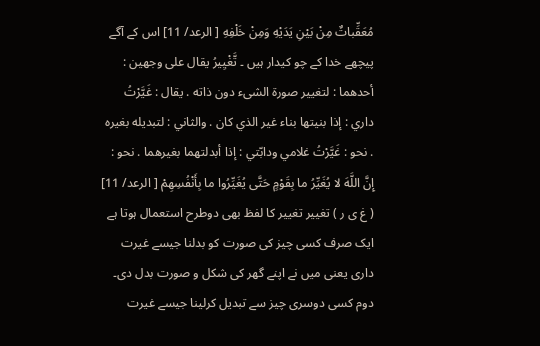مُعَقِّباتٌ مِنْ بَيْنِ يَدَيْهِ وَمِنْ خَلْفِهِ [ الرعد/ 11] اس کے آگے پیچھے خدا کے چو کیدار ہیں ۔ تَّغْيِيرُ يقال علی وجهين : أحدهما : لتغيير صورة الشیء دون ذاته . يقال : غَيَّرْتُ داري : إذا بنیتها بناء غير الذي كان . والثاني : لتبدیله بغیره . نحو : غَيَّرْتُ غلامي ودابّتي : إذا أبدلتهما بغیرهما . نحو : إِنَّ اللَّهَ لا يُغَيِّرُ ما بِقَوْمٍ حَتَّى يُغَيِّرُوا ما بِأَنْفُسِهِمْ [ الرعد/ 11] ( غ ی ر ) تغییر تغییر کا لفظ بھی دوطرح استعمال ہوتا ہے ایک صرف کسی چیز کی صورت کو بدلنا جیسے غیرت داری یعنی میں نے اپنے گھر کی شکل و صورت بدل دی۔ دوم کسی دوسری چیز سے تبدیل کرلینا جیسے غیرت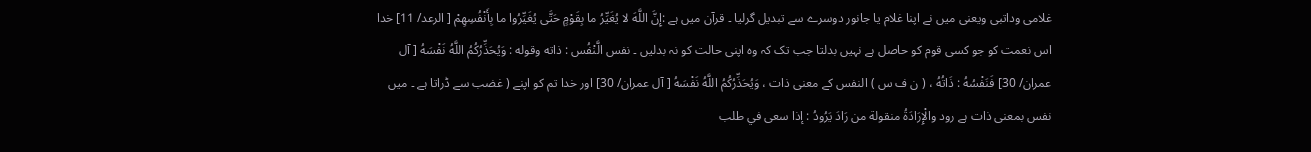غلامی وداتبی ویعنی میں نے اپنا غلام یا جانور دوسرے سے تبدیل گرلیا ۔ قرآن میں ہے :إِنَّ اللَّهَ لا يُغَيِّرُ ما بِقَوْمٍ حَتَّى يُغَيِّرُوا ما بِأَنْفُسِهِمْ [ الرعد/ 11] خدا اس نعمت کو جو کسی قوم کو حاصل ہے نہیں بدلتا جب تک کہ وہ اپنی حالت کو نہ بدلیں ۔ نفس الَّنْفُس : ذاته وقوله : وَيُحَذِّرُكُمُ اللَّهُ نَفْسَهُ [ آل عمران/ 30] فَنَفْسُهُ : ذَاتُهُ ، ( ن ف س ) النفس کے معنی ذات ، وَيُحَذِّرُكُمُ اللَّهُ نَفْسَهُ [ آل عمران/ 30] اور خدا تم کو اپنے ( غضب سے ڈراتا ہے ۔ میں نفس بمعنی ذات ہے رود والْإِرَادَةُ منقولة من رَادَ يَرُودُ : إذا سعی في طلب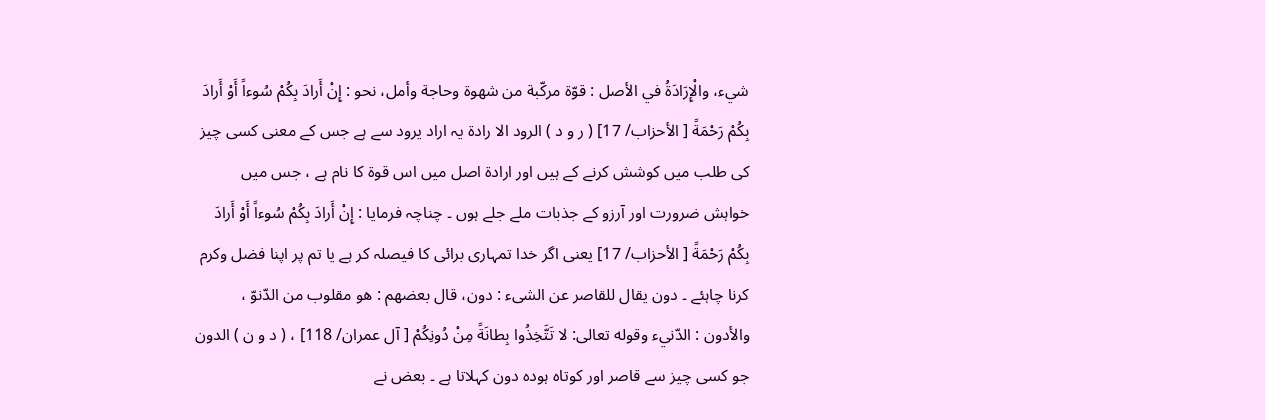شيء، والْإِرَادَةُ في الأصل : قوّة مركّبة من شهوة وحاجة وأمل، نحو : إِنْ أَرادَ بِكُمْ سُوءاً أَوْ أَرادَ بِكُمْ رَحْمَةً [ الأحزاب/ 17] ( ر و د ) الرود الا رادۃ یہ اراد یرود سے ہے جس کے معنی کسی چیز کی طلب میں کوشش کرنے کے ہیں اور ارادۃ اصل میں اس قوۃ کا نام ہے ، جس میں خواہش ضرورت اور آرزو کے جذبات ملے جلے ہوں ۔ چناچہ فرمایا : إِنْ أَرادَ بِكُمْ سُوءاً أَوْ أَرادَ بِكُمْ رَحْمَةً [ الأحزاب/ 17] یعنی اگر خدا تمہاری برائی کا فیصلہ کر ہے یا تم پر اپنا فضل وکرم کرنا چاہئے ۔ دون يقال للقاصر عن الشیء : دون، قال بعضهم : هو مقلوب من الدّنوّ ، والأدون : الدّنيء وقوله تعالی: لا تَتَّخِذُوا بِطانَةً مِنْ دُونِكُمْ [ آل عمران/ 118] ، ( د و ن ) الدون جو کسی چیز سے قاصر اور کوتاہ ہودہ دون کہلاتا ہے ۔ بعض نے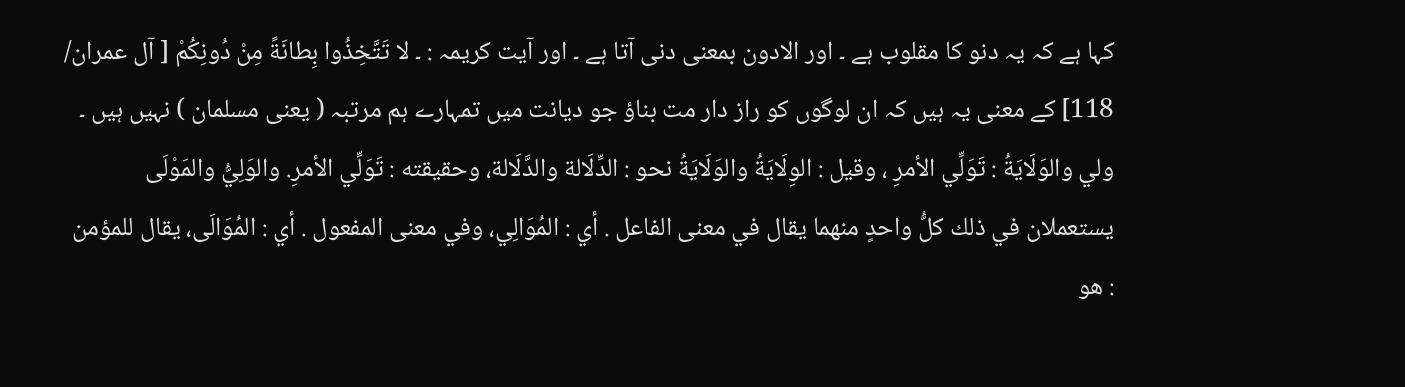کہا ہے کہ یہ دنو کا مقلوب ہے ۔ اور الادون بمعنی دنی آتا ہے ۔ اور آیت کریمہ : ۔ لا تَتَّخِذُوا بِطانَةً مِنْ دُونِكُمْ [ آل عمران/ 118] کے معنی یہ ہیں کہ ان لوگوں کو راز دار مت بناؤ جو دیانت میں تمہارے ہم مرتبہ ( یعنی مسلمان ) نہیں ہیں ۔ ولي والوَلَايَةُ : تَوَلِّي الأمرِ ، وقیل : الوِلَايَةُ والوَلَايَةُ نحو : الدِّلَالة والدَّلَالة، وحقیقته : تَوَلِّي الأمرِ. والوَلِيُّ والمَوْلَى يستعملان في ذلك كلُّ واحدٍ منهما يقال في معنی الفاعل . أي : المُوَالِي، وفي معنی المفعول . أي : المُوَالَى، يقال للمؤمن : هو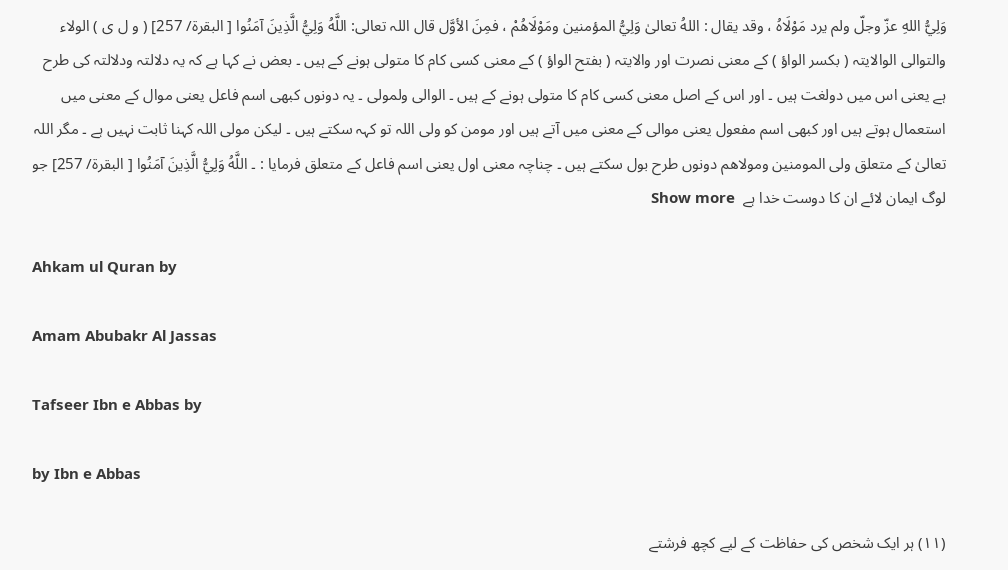وَلِيُّ اللهِ عزّ وجلّ ولم يرد مَوْلَاهُ ، وقد يقال : اللهُ تعالیٰ وَلِيُّ المؤمنین ومَوْلَاهُمْ ، فمِنَ الأوَّل قال اللہ تعالی: اللَّهُ وَلِيُّ الَّذِينَ آمَنُوا [ البقرة/ 257] ( و ل ی ) الولاء والتوالی الوالایتہ ( بکسر الواؤ ) کے معنی نصرت اور والایتہ ( بفتح الواؤ ) کے معنی کسی کام کا متولی ہونے کے ہیں ۔ بعض نے کہا ہے کہ یہ دلالتہ ودلالتہ کی طرح ہے یعنی اس میں دولغت ہیں ۔ اور اس کے اصل معنی کسی کام کا متولی ہونے کے ہیں ۔ الوالی ولمولی ۔ یہ دونوں کبھی اسم فاعل یعنی موال کے معنی میں استعمال ہوتے ہیں اور کبھی اسم مفعول یعنی موالی کے معنی میں آتے ہیں اور مومن کو ولی اللہ تو کہہ سکتے ہیں ۔ لیکن مولی اللہ کہنا ثابت نہیں ہے ۔ مگر اللہ تعالیٰ کے متعلق ولی المومنین ومولاھم دونوں طرح بول سکتے ہیں ۔ چناچہ معنی اول یعنی اسم فاعل کے متعلق فرمایا : ۔ اللَّهُ وَلِيُّ الَّذِينَ آمَنُوا [ البقرة/ 257] جو لوگ ایمان لائے ان کا دوست خدا ہے  Show more

Ahkam ul Quran by

Amam Abubakr Al Jassas

Tafseer Ibn e Abbas by

by Ibn e Abbas

(١١) ہر ایک شخص کی حفاظت کے لیے کچھ فرشتے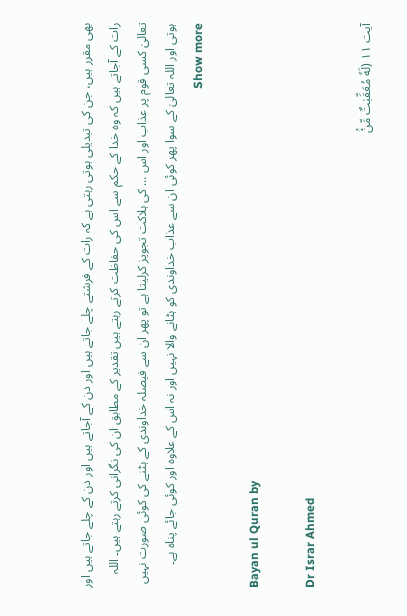بھی مقرر ہیں، جن کی تبدیلی ہوتی رہتی ہے کہ رات کے فرشتے چلے جاتے ہیں اور دن کے آجاتے ہیں اور دن کے چلے جاتے ہیں اور رات کے آجاتے ہیں کہ وہ خدا کے حکم سے اس کی حفاظت کرتے رہتے ہیں تقدیر کے مطابق ان کی نگرانی کرتے رہتے ہیں۔ اللہ تعالیٰ کسی قوم پر عذاب اور اس ... کی ہلاکت تجویز کرلیتا ہے تو پھر ان سے فیصلہ خداوندی کے ہٹنے کی کوئی صورت نہیں ہوتی اور اللہ تعالیٰ کے سوا پھر کوئی ان سے عذاب خداوندی کو ہٹانے والا نہیں اور نہ اس کے علاوہ اور کوئی جائے پناہ ہے۔  Show more

Bayan ul Quran by

Dr Israr Ahmed

آیت ١١ (لَهٗ مُعَقِّبٰتٌ مِّنْۢ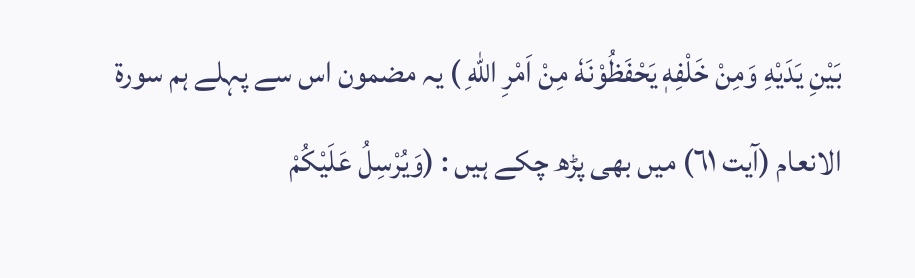بَيْنِ يَدَيْهِ وَمِنْ خَلْفِهٖ يَحْفَظُوْنَهٗ مِنْ اَمْرِ اللّٰهِ ) یہ مضمون اس سے پہلے ہم سورة الانعام (آیت ٦١) میں بھی پڑھ چکے ہیں : (وَیُرْسِلُ عَلَیْکُمْ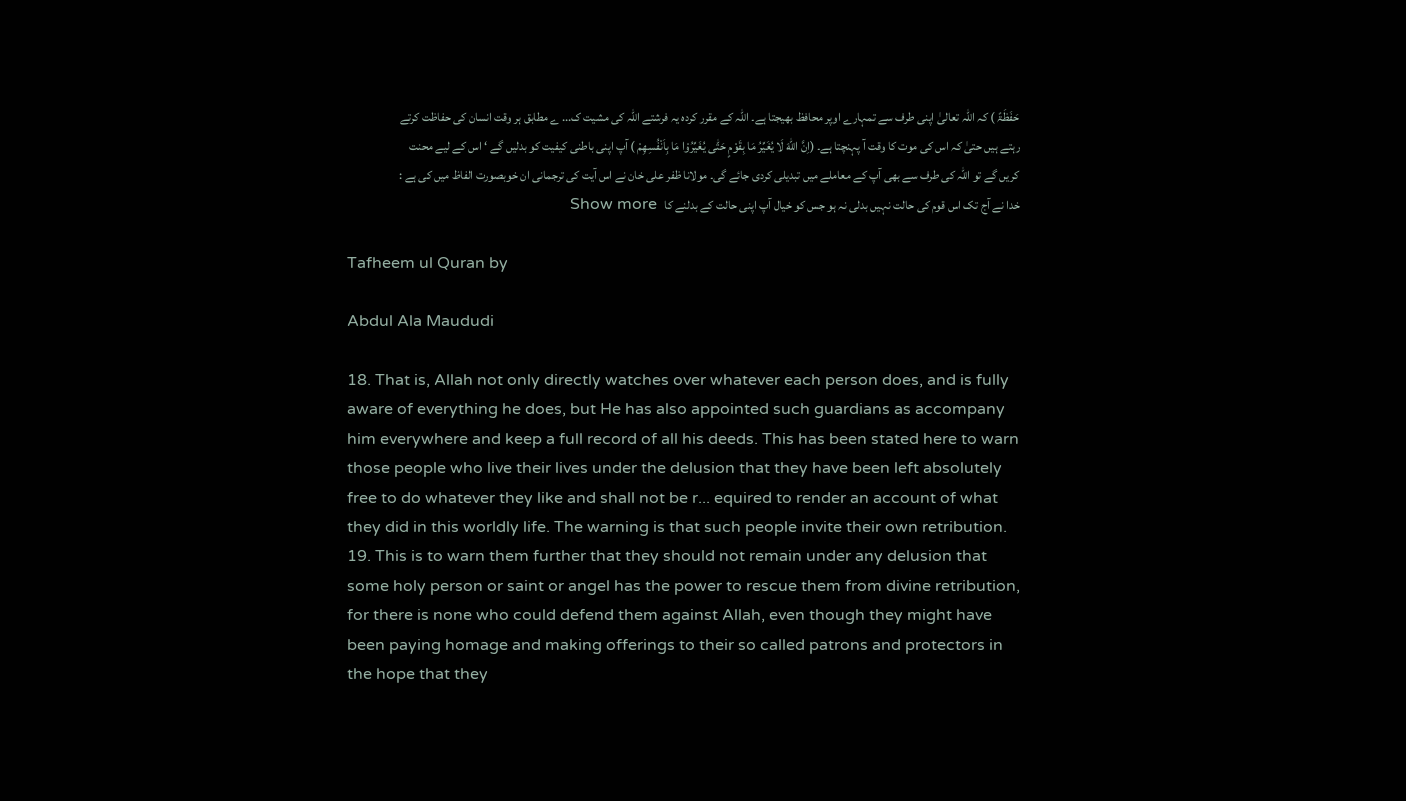حَفَظَۃً ) کہ اللہ تعالیٰ اپنی طرف سے تمہارے اوپر محافظ بھیجتا ہے۔ اللہ کے مقرر کردہ یہ فرشتے اللہ کی مشیت ک... ے مطابق ہر وقت انسان کی حفاظت کرتے رہتے ہیں حتیٰ کہ اس کی موت کا وقت آ پہنچتا ہے۔ (اِنَّ اللّٰهَ لَا يُغَيِّرُ مَا بِقَوْمٍ حَتّٰى يُغَيِّرُوْا مَا بِاَنْفُسِهِمْ ) آپ اپنی باطنی کیفیت کو بدلیں گے ‘ اس کے لیے محنت کریں گے تو اللہ کی طرف سے بھی آپ کے معاملے میں تبدیلی کردی جائے گی۔ مولانا ظفر علی خان نے اس آیت کی ترجمانی ان خوبصورت الفاظ میں کی ہے : خدا نے آج تک اس قوم کی حالت نہیں بدلی نہ ہو جس کو خیال آپ اپنی حالت کے بدلنے کا   Show more

Tafheem ul Quran by

Abdul Ala Maududi

18. That is, Allah not only directly watches over whatever each person does, and is fully aware of everything he does, but He has also appointed such guardians as accompany him everywhere and keep a full record of all his deeds. This has been stated here to warn those people who live their lives under the delusion that they have been left absolutely free to do whatever they like and shall not be r... equired to render an account of what they did in this worldly life. The warning is that such people invite their own retribution. 19. This is to warn them further that they should not remain under any delusion that some holy person or saint or angel has the power to rescue them from divine retribution, for there is none who could defend them against Allah, even though they might have been paying homage and making offerings to their so called patrons and protectors in the hope that they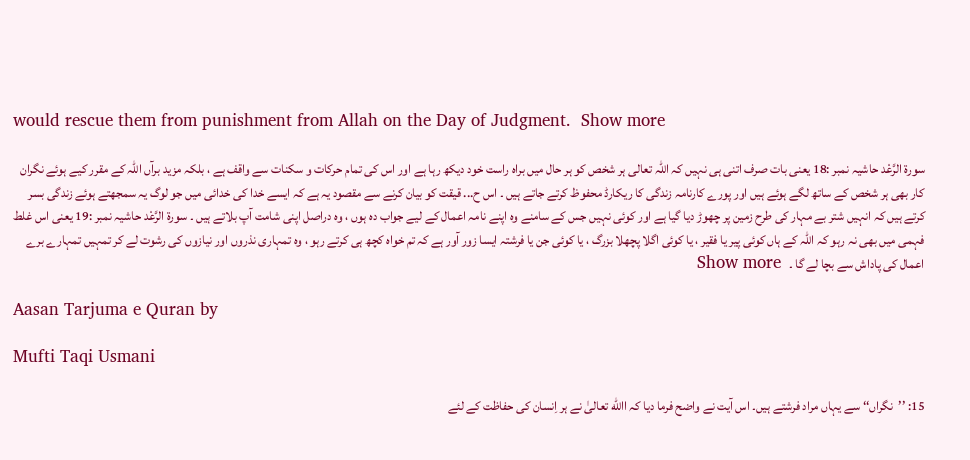would rescue them from punishment from Allah on the Day of Judgment.  Show more

سورة الرَّعْد حاشیہ نمبر :18 یعنی بات صرف اتنی ہی نہیں کہ اللہ تعالی ہر شخص کو ہر حال میں براہ راست خود دیکھ رہا ہے اور اس کی تمام حرکات و سکنات سے واقف ہے ، بلکہ مزید برآں اللہ کے مقرر کیے ہوئے نگران کار بھی ہر شخص کے ساتھ لگے ہوئے ہیں اور پورے کارنامہ زندگی کا ریکارڈ محفوظ کرتے جاتے ہیں ۔ اس ح... قیقت کو بیان کرنے سے مقصود یہ ہے کہ ایسے خدا کی خدائی میں جو لوگ یہ سمجھتے ہوئے زندگی بسر کرتے ہیں کہ انہیں شتر بے مہار کی طرح زمین پر چھوڑ دیا گیا ہے اور کوئی نہیں جس کے سامنے وہ اپنے نامہ اعمال کے لیے جواب دہ ہوں ، وہ دراصل اپنی شامت آپ بلاتے ہیں ۔ سورة الرَّعْد حاشیہ نمبر :19 یعنی اس غلط فہمی میں بھی نہ رہو کہ اللہ کے ہاں کوئی پیر یا فقیر ، یا کوئی اگلا پچھلا بزرگ ، یا کوئی جن یا فرشتہ ایسا زور آور ہے کہ تم خواہ کچھ ہی کرتے رہو ، وہ تمہاری نذروں اور نیازوں کی رشوت لے کر تمہیں تمہارے برے اعمال کی پاداش سے بچا لے گا ۔   Show more

Aasan Tarjuma e Quran by

Mufti Taqi Usmani

15: ’’نگراں‘‘ سے یہاں مراد فرشتے ہیں۔ اس آیت نے واضح فرما دیا کہ االله تعالیٰ نے ہر اِنسان کی حفاظت کے لئے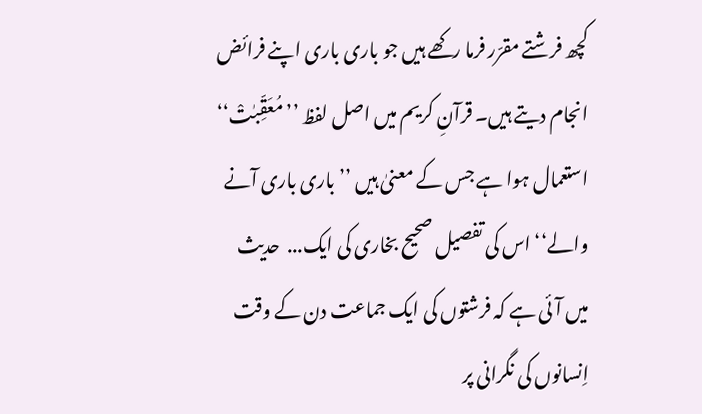کچھ فرشتے مقرّر فرما رکھے ہیں جو باری باری اپنے فرائض انجام دیتے ہیں۔ قرآنِ کریم میں اصل لفظ ’’مُعَقِّبٰتْ‘‘ استعمال ہوا ہے جس کے معنیٰ ہیں ’’باری باری آنے والے‘‘ اس کی تفصیل صحیح بخاری کی ایک...  حدیث میں آئی ہے کہ فرشتوں کی ایک جماعت دن کے وقت اِنسانوں کی نگرانی پر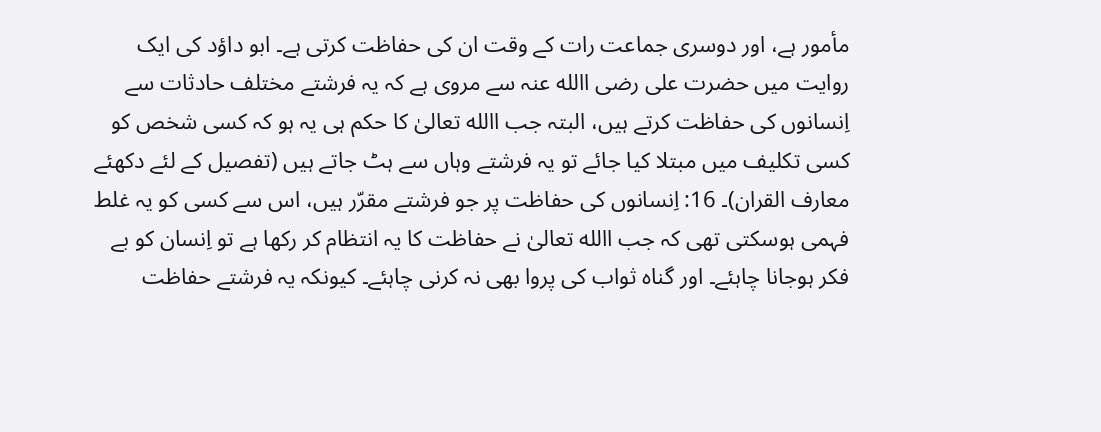مأمور ہے، اور دوسری جماعت رات کے وقت ان کی حفاظت کرتی ہے۔ ابو داؤد کی ایک روایت میں حضرت علی رضی االله عنہ سے مروی ہے کہ یہ فرشتے مختلف حادثات سے اِنسانوں کی حفاظت کرتے ہیں، البتہ جب االله تعالیٰ کا حکم ہی یہ ہو کہ کسی شخص کو کسی تکلیف میں مبتلا کیا جائے تو یہ فرشتے وہاں سے ہٹ جاتے ہیں (تفصیل کے لئے دکھئے معارف القران)۔ 16: اِنسانوں کی حفاظت پر جو فرشتے مقرّر ہیں، اس سے کسی کو یہ غلط فہمی ہوسکتی تھی کہ جب االله تعالیٰ نے حفاظت کا یہ انتظام کر رکھا ہے تو اِنسان کو بے فکر ہوجانا چاہئے۔ اور گناہ ثواب کی پروا بھی نہ کرنی چاہئے۔ کیونکہ یہ فرشتے حفاظت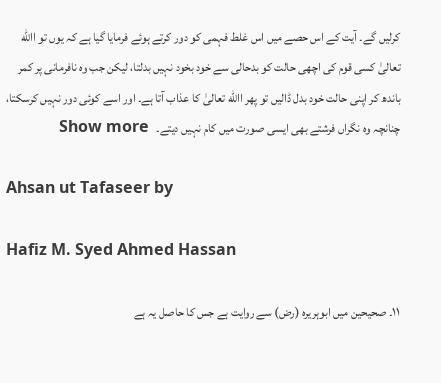کرلیں گے۔ آیت کے اس حصے میں اس غلط فہمی کو دور کرتے ہوئے فرمایا گیا ہے کہ یوں تو االله تعالیٰ کسی قوم کی اچھی حالت کو بدحالی سے خود بخود نہیں بدلتا، لیکن جب وہ نافرمانی پر کمر باندھ کر اپنی حالت خود بدل ڈالیں تو پھر االله تعالیٰ کا عذاب آتا ہے۔ اور اسے کوئی دور نہیں کرسکتا، چنانچہ وہ نگراں فرشتے بھی ایسی صورت میں کام نہیں دیتے۔   Show more

Ahsan ut Tafaseer by

Hafiz M. Syed Ahmed Hassan

١١۔ صحیحین میں ابوہریرہ (رض) سے روایت ہے جس کا حاصل یہ ہے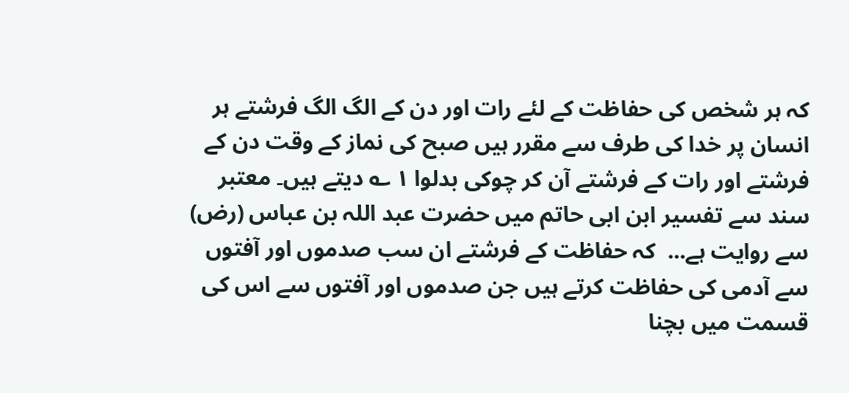کہ ہر شخص کی حفاظت کے لئے رات اور دن کے الگ الگ فرشتے ہر انسان پر خدا کی طرف سے مقرر ہیں صبح کی نماز کے وقت دن کے فرشتے اور رات کے فرشتے آن کر چوکی بدلوا ١ ؎ دیتے ہیں۔ معتبر سند سے تفسیر ابن ابی حاتم میں حضرت عبد اللہ بن عباس (رض) سے روایت ہے...  کہ حفاظت کے فرشتے ان سب صدموں اور آفتوں سے آدمی کی حفاظت کرتے ہیں جن صدموں اور آفتوں سے اس کی قسمت میں بچنا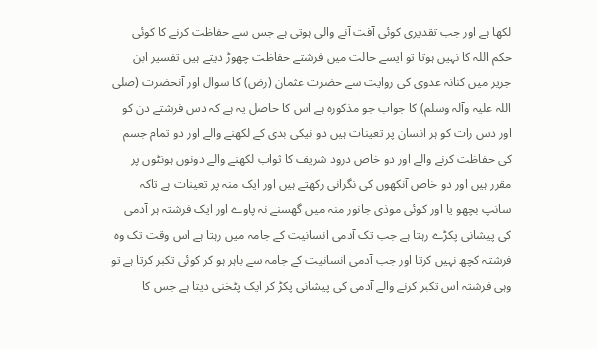لکھا ہے اور جب تقدیری کوئی آفت آنے والی ہوتی ہے جس سے حفاظت کرنے کا کوئی حکم اللہ کا نہیں ہوتا تو ایسے حالت میں فرشتے حفاظت چھوڑ دیتے ہیں تفسیر ابن جریر میں کنانہ عدوی کی روایت سے حضرت عثمان (رض) کا سوال اور آنحضرت (صلی اللہ علیہ وآلہ وسلم) کا جواب جو مذکورہ ہے اس کا حاصل یہ ہے کہ دس فرشتے دن کو اور دس رات کو ہر انسان پر تعینات ہیں دو نیکی بدی کے لکھنے والے اور دو تمام جسم کی حفاظت کرنے والے اور دو خاص درود شریف کا ثواب لکھنے والے دونوں ہونٹوں پر مقرر ہیں اور دو خاص آنکھوں کی نگرانی رکھتے ہیں اور ایک منہ پر تعینات ہے تاکہ سانپ بچھو یا اور کوئی موذی جانور منہ میں گھسنے نہ پاوے اور ایک فرشتہ ہر آدمی کی پیشانی پکڑے رہتا ہے جب تک آدمی انسانیت کے جامہ میں رہتا ہے اس وقت تک وہ فرشتہ کچھ نہیں کرتا اور جب آدمی انسانیت کے جامہ سے باہر ہو کر کوئی تکبر کرتا ہے تو وہی فرشتہ اس تکبر کرنے والے آدمی کی پیشانی پکڑ کر ایک پٹخنی دیتا ہے جس کا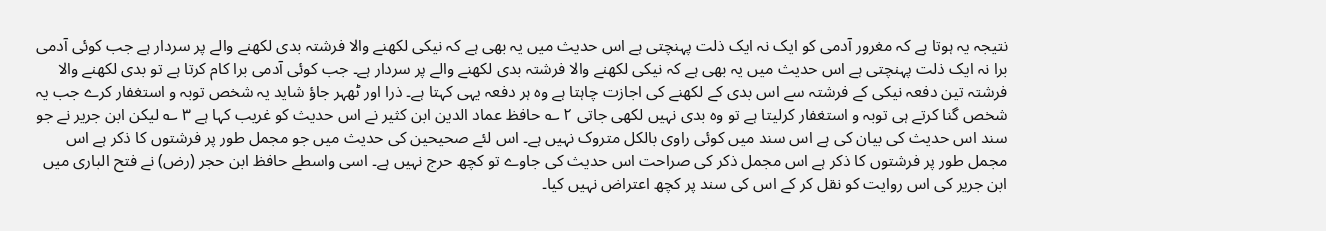نتیجہ یہ ہوتا ہے کہ مغرور آدمی کو ایک نہ ایک ذلت پہنچتی ہے اس حدیث میں یہ بھی ہے کہ نیکی لکھنے والا فرشتہ بدی لکھنے والے پر سردار ہے جب کوئی آدمی برا نہ ایک ذلت پہنچتی ہے اس حدیث میں یہ بھی ہے کہ نیکی لکھنے والا فرشتہ بدی لکھنے والے پر سردار ہے۔ جب کوئی آدمی برا کام کرتا ہے تو بدی لکھنے والا فرشتہ تین دفعہ نیکی کے فرشتہ سے اس بدی کے لکھنے کی اجازت چاہتا ہے وہ ہر دفعہ یہی کہتا ہے۔ ذرا اور ٹھہر جاؤ شاید یہ شخص توبہ و استغفار کرے جب یہ شخص گنا کرتے ہی توبہ و استغفار کرلیتا ہے تو وہ بدی نہیں لکھی جاتی ٢ ؎ حافظ عماد الدین ابن کثیر نے اس حدیث کو غریب کہا ہے ٣ ؎ لیکن ابن جریر نے جو سند اس حدیث کی بیان کی ہے اس سند میں کوئی راوی بالکل متروک نہیں ہے۔ اس لئے صحیحین کی حدیث میں جو مجمل طور پر فرشتوں کا ذکر ہے اس مجمل طور پر فرشتوں کا ذکر ہے اس مجمل ذکر کی صراحت اس حدیث کی جاوے تو کچھ حرج نہیں ہے۔ اسی واسطے حافظ ابن حجر (رض) نے فتح الباری میں ابن جریر کی اس روایت کو نقل کر کے اس کی سند پر کچھ اعتراض نہیں کیا۔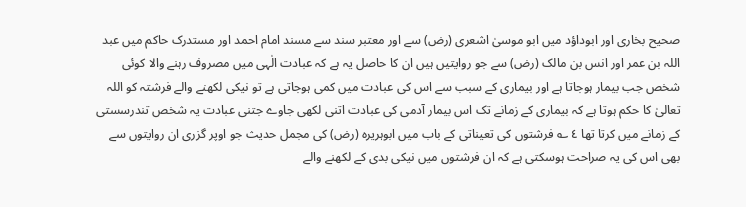صحیح بخاری اور ابوداؤد میں ابو موسیٰ اشعری (رض) سے اور معتبر سند سے مسند امام احمد اور مستدرک حاکم میں عبد اللہ بن عمر اور انس بن مالک (رض) سے جو روایتیں ہیں ان کا حاصل یہ ہے کہ عبادت الٰہی میں مصروف رہنے والا کوئی شخص جب بیمار ہوجاتا ہے اور بیماری کے سبب سے اس کی عبادت میں کمی ہوجاتی ہے تو نیکی لکھنے والے فرشتہ کو اللہ تعالیٰ کا حکم ہوتا ہے کہ بیماری کے زمانے تک اس بیمار آدمی کی عبادت اتنی لکھی جاوے جتنی عبادت یہ شخص تندرسستی کے زمانے میں کرتا تھا ٤ ؎ فرشتوں کی تعیناتی کے باب میں ابوہریرہ (رض) کی مجمل حدیث جو اوپر گزری ان روایتوں سے بھی اس کی یہ صراحت ہوسکتی ہے کہ ان فرشتوں میں نیکی بدی کے لکھنے والے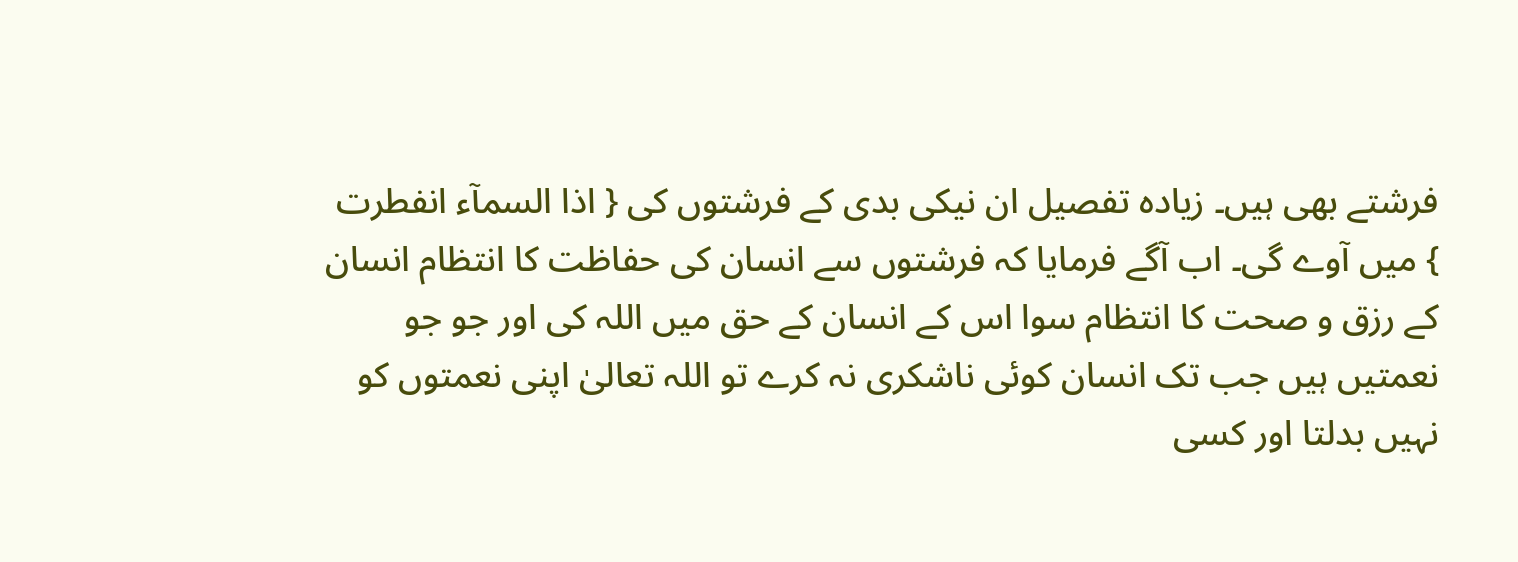فرشتے بھی ہیں۔ زیادہ تفصیل ان نیکی بدی کے فرشتوں کی { اذا السمآء انفطرت } میں آوے گی۔ اب آگے فرمایا کہ فرشتوں سے انسان کی حفاظت کا انتظام انسان کے رزق و صحت کا انتظام سوا اس کے انسان کے حق میں اللہ کی اور جو جو نعمتیں ہیں جب تک انسان کوئی ناشکری نہ کرے تو اللہ تعالیٰ اپنی نعمتوں کو نہیں بدلتا اور کسی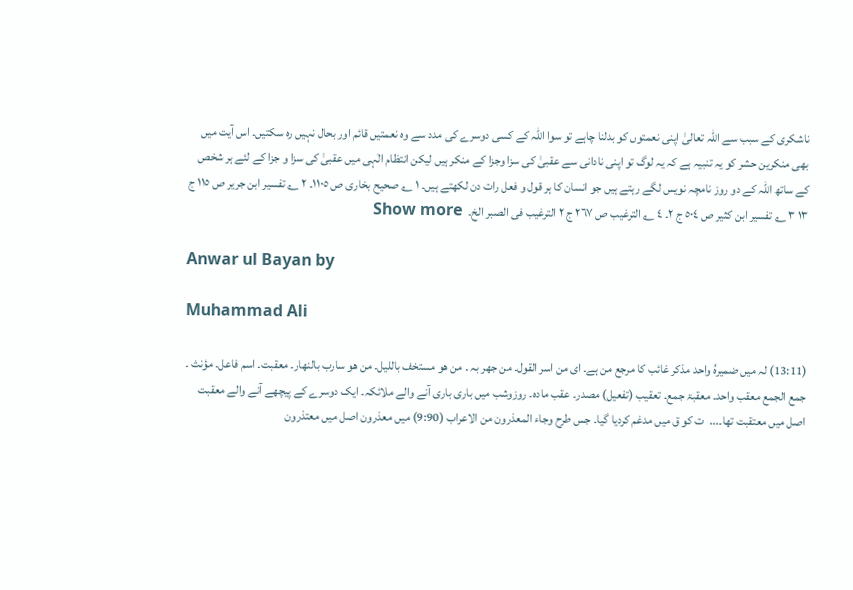ناشکری کے سبب سے اللہ تعالیٰ اپنی نعمتوں کو بدلنا چاہے تو سوا اللہ کے کسی دوسرے کی مدد سے وہ نعمتیں قائم اور بحال نہیں رہ سکتیں۔ اس آیت میں بھی منکرین حشر کو یہ تنبیہ ہے کہ یہ لوگ تو اپنی نادانی سے عقبیٰ کی سزا وجزا کے منکر ہیں لیکن انتظام الٰہی میں عقبیٰ کی سزا و جزا کے لئے ہر شخص کے ساتھ اللہ کے دو روز نامچہ نویس لگے رہتے ہیں جو انسان کا ہر قول و فعل رات دن لکھتے ہیں۔ ١ ؎ صحیح بخاری ص ١١٠٥۔ ٢ ؎ تفسیر ابن جریر ص ١١٥ ج ١٣ ٣ ؎ تفسیر ابن کثیر ص ٥٠٤ ج ٢۔ ٤ ؎ الترغیب ص ٢٦٧ ج ٢ الترغیب فی الصبر الخ۔  Show more

Anwar ul Bayan by

Muhammad Ali

(13:11) لہ میں ضمیرہُ واحد مذکر غائب کا مرجع من ہے۔ ای من اسر القول۔ من جھر بہ ۔ من ھو مستخف باللیل۔ من ھو سارب بالنھار۔ معقبت۔ اسم فاعل۔ مؤنث ۔ جمع الجمع معقب واحد۔ معقبۃ جمع۔ تعقیب (تفعیل) مصدر۔ عقب مادہ۔ روزوشب میں باری باری آنے والے ملائکہ۔ ایک دوسرے کے پیچھے آنے والے معقبت اصل میں معتقبت تھا۔...  ت کو ق میں مدغم کردیا گیا۔ جس طرح وجاء المعذرون من الاعراب (9:90) میں معذرون اصل میں معتذرون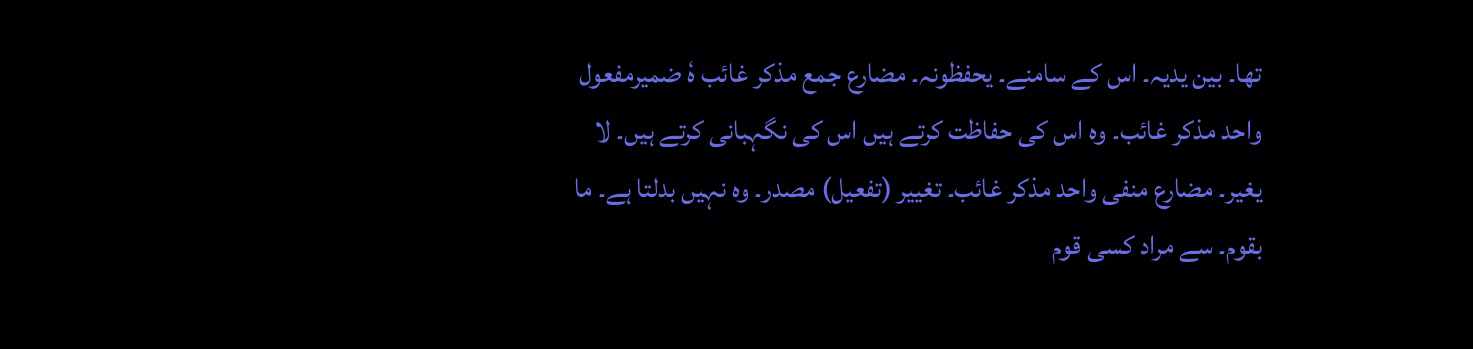تھا۔ بین یدیہ۔ اس کے سامنے۔ یحفظونہ۔ مضارع جمع مذکر غائب ہٗ ضمیرمفعول واحد مذکر غائب۔ وہ اس کی حفاظت کرتے ہیں اس کی نگہبانی کرتے ہیں۔ لا یغیر۔ مضارع منفی واحد مذکر غائب۔ تغییر (تفعیل) مصدر۔ وہ نہیں بدلتا ہے۔ ما بقوم۔ سے مراد کسی قوم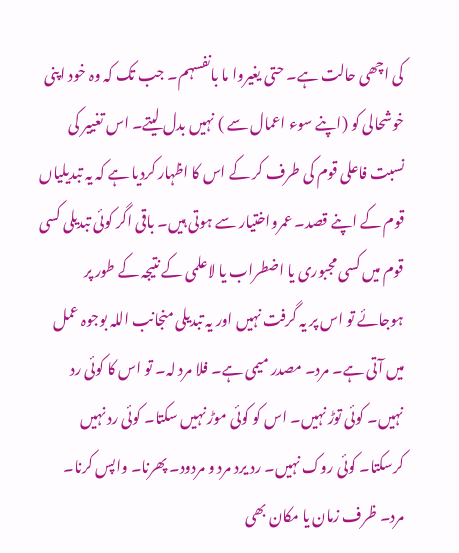کی اچھی حالت ہے۔ حتی یغیروا ما بانفسہم۔ جب تک کہ وہ خود اپنی خوشحالی کو (اپنے سوء اعمال سے ) نہیں بدل لیتے۔ اس تغییر کی نسبت فاعلی قوم کی طرف کر کے اس کا اظہار کردیا ہے کہ یہ تبدیلیاں قوم کے اپنے قصد۔ عمرواختیار سے ہوتی ہیں۔ باقی اگر کوئی تبدیلی کسی قوم میں کسی مجبوری یا اضطراب یا لاعلمی کے نتیجہ کے طور پر ہوجائے تو اس پر یہ گرفت نہیں اور یہ تبدیلی منجانب اللہ بوجوہ عمل میں آتی ہے۔ مرد۔ مصدر میمی ہے۔ فلا مرد لہ۔ تو اس کا کوئی رد نہیں۔ کوئی توڑ نہیں۔ اس کو کوئی موڑ نہیں سکتا۔ کوئی رد نہیں کرسکتا۔ کوئی روک نہیں۔ رد یرد مرد و مردود۔ پھرنا۔ واپس کرنا۔ مرد۔ ظرف زمان یا مکان بھی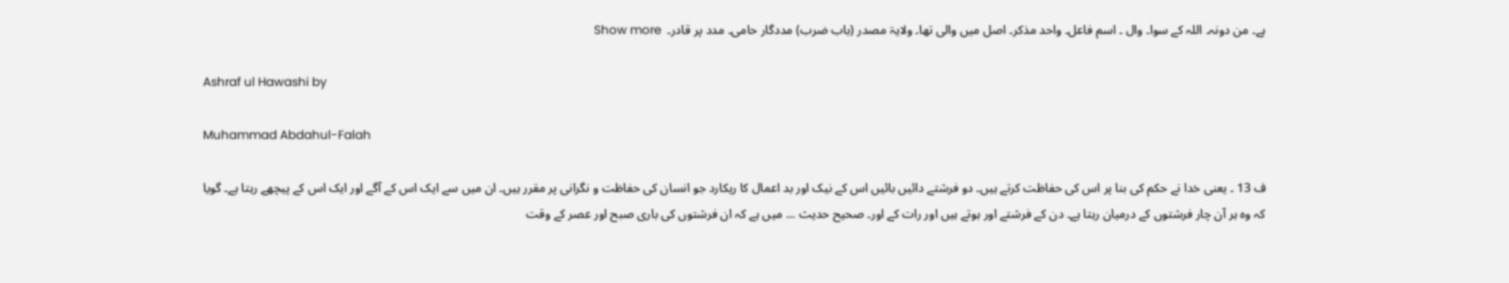ہے۔ من دونہ۔ اللہ کے سوا۔ وال ۔ اسم فاعل۔ واحد مذکر۔ اصل میں والی تھا۔ ولایۃ مصدر (باب ضرب) مددگار حامی۔ مدد پر قادر۔  Show more

Ashraf ul Hawashi by

Muhammad Abdahul-Falah

ف 13 ۔ یعنی خدا نے حکم کی بنا پر اس کی حفاظت کرتے ہیں۔ دو فرشتے دائیں بائیں اس کے نیک اور بد اعمال کا ریکارد جو انسان کی حفاظت و نگرانی پر مقرر ہیں۔ ان میں سے ایک اس کے آگے اور ایک اس کے پیچھے رہتا ہے۔ گویا کہ وہ ہر آن چار فرشتوں کے درمیان رہتا ہے۔ دن کے فرشتے اور ہوتے ہیں اور رات کے اور۔ صحیح حدیث ... میں ہے کہ ان فرشتوں کی باری صبح اور عصر کے وقت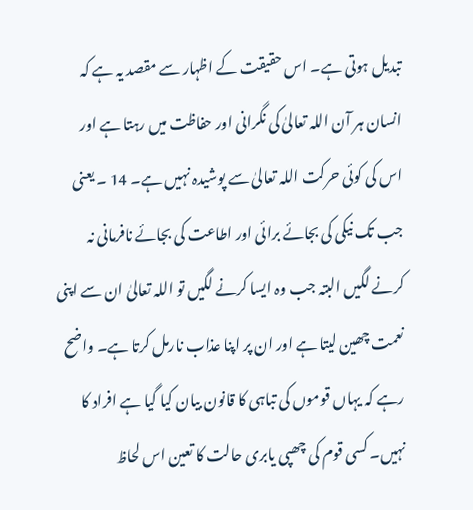تبدیل ہوتی ہے۔ اس حقیقت کے اظہار سے مقصد یہ ہے کہ انسان ہر آن اللہ تعالیٰ کی نگرانی اور حفاظت میں رہتا ہے اور اس کی کوئی حرکت اللہ تعالیٰ سے پوشیدہ نہیں ہے۔ 14 ۔ یعنی جب تک نیکی کی بجائے برائی اور اطاعت کی بجائے نافرمانی نہ کرنے لگیں البتہ جب وہ ایسا کرنے لگیں تو اللہ تعالیٰ ان سے اپنی نعمت چھین لیتا ہے اور ان پر اپنا عذاب نارمل کرتا ہے۔ واضح رہے کہ یہاں قوموں کی تباہی کا قانون بیان کیا گیا ہے افراد کا نہیں۔ کسی قوم کی چھپی یابری حالت کا تعین اس لحاظ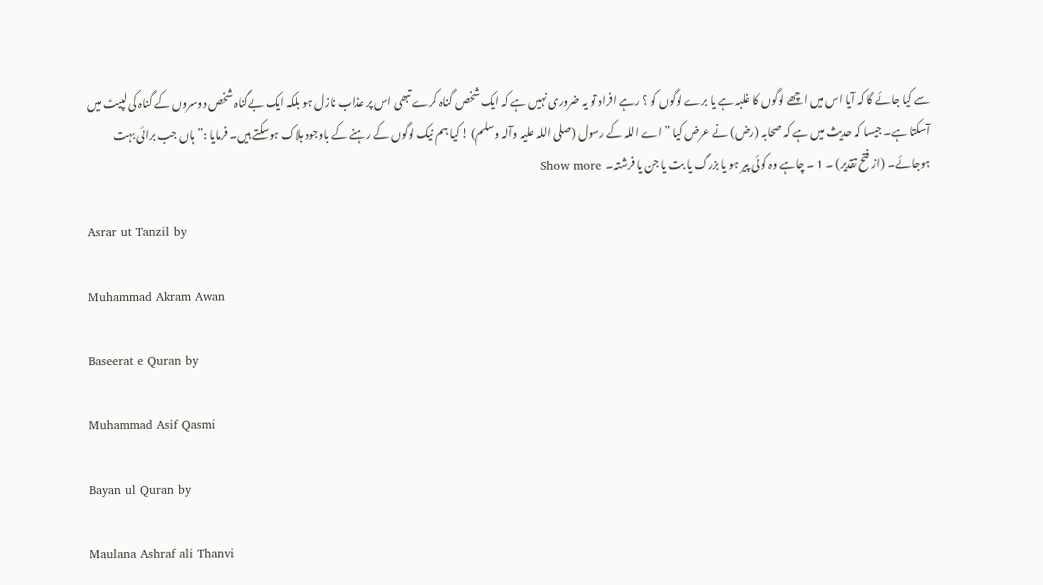سے کیا جائے گا کہ آیا اس میں اچھے لوگوں کا غلبہ ہے یا برے لوگوں کو ؟ رہے افراد تو یہ ضروری نہیں ہے کہ ایک شخص گناہ کرے تبھی اس پر عذاب نازل ہو بلکہ ایک بےگناہ شخص دوسروں کے گناہ کی لپیٹ میں آسکتا ہے۔ جیسا کہ حدیث میں ہے کہ صحابہ (رض) نے عرض کیا ” اے اللہ کے رسول (صلی اللہ علیہ وآلہ وسلم) ! کیا ہم نیک لوگوں کے رہنے کے باوجود ہلاک ہوسکتے ہیں۔ فرمایا :” ہاں جب برائی بہت ہوجائے۔ (از فتح تقدیر) ۔ 1 ۔ چاہے وہ کوئی پیر ہو یا بزرگ یا بت یا جن یا فرشتہ۔  Show more

Asrar ut Tanzil by

Muhammad Akram Awan

Baseerat e Quran by

Muhammad Asif Qasmi

Bayan ul Quran by

Maulana Ashraf ali Thanvi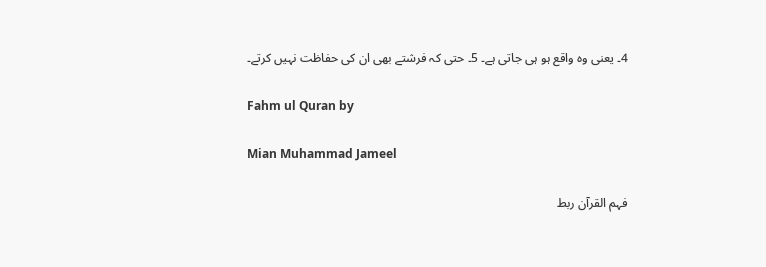4۔ یعنی وہ واقع ہو ہی جاتی ہے۔ 5۔ حتی کہ فرشتے بھی ان کی حفاظت نہیں کرتے۔

Fahm ul Quran by

Mian Muhammad Jameel

فہم القرآن ربط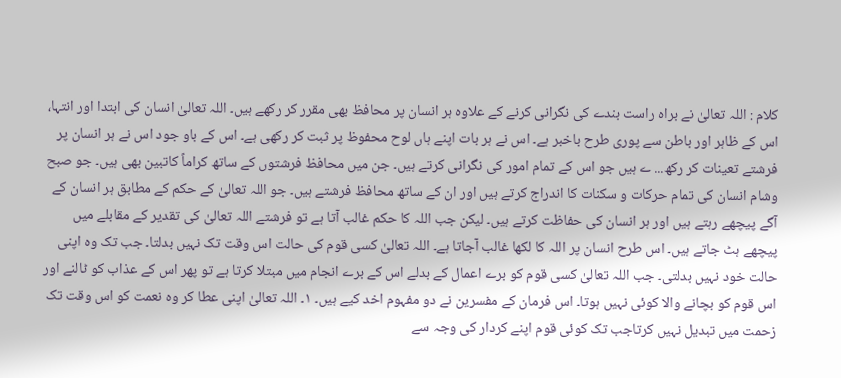کلام : اللہ تعالیٰ نے براہ راست بندے کی نگرانی کرنے کے علاوہ ہر انسان پر محافظ بھی مقرر کر رکھے ہیں۔ اللہ تعالیٰ انسان کی ابتدا اور انتہا، اس کے ظاہر اور باطن سے پوری طرح باخبر ہے۔ اس نے ہر بات اپنے ہاں لوح محفوظ پر ثبت کر رکھی ہے۔ اس کے باو جود اس نے ہر انسان پر فرشتے تعینات کر رکھ... ے ہیں جو اس کے تمام امور کی نگرانی کرتے ہیں۔ جن میں محافظ فرشتوں کے ساتھ کراماً کاتبین بھی ہیں۔ جو صبح وشام انسان کی تمام حرکات و سکنات کا اندراج کرتے ہیں اور ان کے ساتھ محافظ فرشتے ہیں۔ جو اللہ تعالیٰ کے حکم کے مطابق ہر انسان کے آگے پیچھے رہتے ہیں اور ہر انسان کی حفاظت کرتے ہیں۔ لیکن جب اللہ کا حکم غالب آتا ہے تو فرشتے اللہ تعالیٰ کی تقدیر کے مقابلے میں پیچھے ہٹ جاتے ہیں۔ اس طرح انسان پر اللہ کا لکھا غالب آجاتا ہے۔ اللہ تعالیٰ کسی قوم کی حالت اس وقت تک نہیں بدلتا۔ جب تک وہ اپنی حالت خود نہیں بدلتی۔ جب اللہ تعالیٰ کسی قوم کو برے اعمال کے بدلے اس کے برے انجام میں مبتلا کرتا ہے تو پھر اس کے عذاب کو ٹالنے اور اس قوم کو بچانے والا کوئی نہیں ہوتا۔ اس فرمان کے مفسرین نے دو مفہوم اخد کیے ہیں۔ ١۔ اللہ تعالیٰ اپنی عطا کر وہ نعمت کو اس وقت تک زحمت میں تبدیل نہیں کرتاجب تک کوئی قوم اپنے کردار کی وجہ سے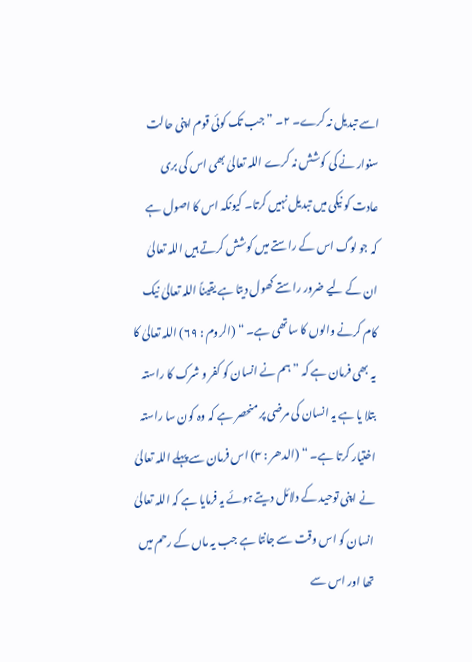اسے تبدیل نہ کرے۔ ٢۔ ” جب تک کوئی قوم اپنی حالت سنوار نے کی کوشش نہ کرے اللہ تعالیٰ بھی اس کی بری عادت کو نیکی میں تبدیل نہیں کرتا۔ کیونکہ اس کا اصول ہے کہ جو لوگ اس کے راستے میں کوشش کرتے ہیں اللہ تعالیٰ ان کے لیے ضرور راستے کھول دیتا ہے یقیناً اللہ تعالیٰ نیک کام کرنے والوں کا ساتھی ہے۔ “ (الروم : ٦٩) اللہ تعالیٰ کا یہ بھی فرمان ہے کہ ” ہم نے انسان کو کفر و شرک کا راستہ بتلا یا ہے یہ انسان کی مرضی پر منحصر ہے کہ وہ کون سا راستہ اختیار کرتا ہے۔ “ (الدھر : ٣) اس فرمان سے پہلے اللہ تعالیٰ نے اپنی توحید کے دلائل دیتے ہوئے یہ فرمایا ہے کہ اللہ تعالیٰ انسان کو اس وقت سے جانتا ہے جب یہ ماں کے رحم میں تھا اور اس سے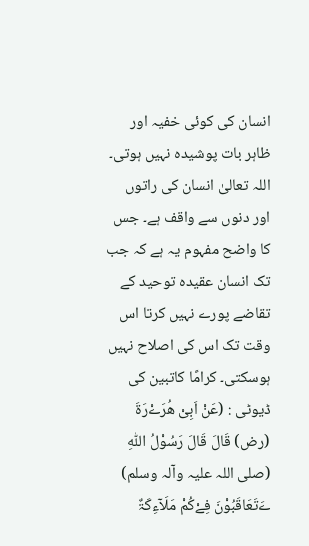انسان کی کوئی خفیہ اور ظاہر بات پوشیدہ نہیں ہوتی۔ اللہ تعالیٰ انسان کی راتوں اور دنوں سے واقف ہے۔ جس کا واضح مفہوم یہ ہے کہ جب تک انسان عقیدہ توحید کے تقاضے پورے نہیں کرتا اس وقت تک اس کی اصلاح نہیں ہوسکتی۔ کرامًا کاتبین کی ڈیوٹی : (عَنْ اَبِیْ ھُرَےْرَۃَ (رض) قَالَ قَالَ رَسُوْلُ اللّٰہِ (صلی اللہ علیہ وآلہ وسلم) ےَتَعَاقَبُوْنَ فِےْکُمْ مَلَآءِکَۃٌ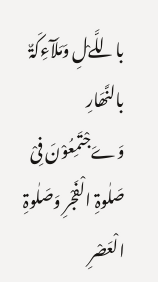باللَّےْلِ وَمَلَآءِکَۃٌ بالنَّھَارِ وَےَجْتَمِعُوْنَ فِیْ صَلٰوۃِ الْفَجْرِ وَصَلٰوۃِ الْعَصْرِ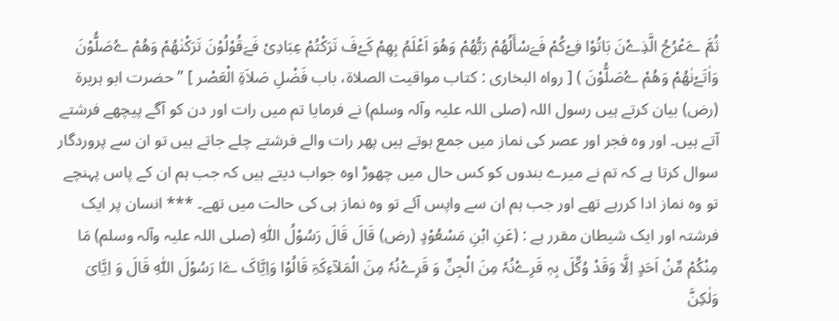ثُمَّ ےَعْرُجُ الَّذِےْنَ بَاتُوْا فِےْکُمْ فَےَسْأَلُھُمْ رَبُّھُمْ وَھُوَ اَعْلَمُ بِھِمْ کَےْفَ تَرَکْتُمْ عِبَادِیْ فَےَقُوْلُوْنَ تَرَکْنٰھُمْ وَھُمْ ےُصَلُّوْنَ وَاٰتَےْنٰھُمْ وَھُمْ ےُصَلُّوْنَ ) [ رواہ البخاری : کتاب مواقیت الصلاۃ، باب فَضْلِ صَلاَۃِ الْعَصْر ] ” حضرت ابو ہریرۃ (رض) بیان کرتے ہیں رسول اللہ (صلی اللہ علیہ وآلہ وسلم) نے فرمایا تم میں رات اور دن کو آگے پیچھے فرشتے آتے ہیں۔ اور وہ فجر اور عصر کی نماز میں جمع ہوتے ہیں پھر رات والے فرشتے چلے جاتے ہیں تو ان سے پروردگار سوال کرتا ہے کہ تم نے میرے بندوں کو کس حال میں چھوڑ اوہ جواب دیتے ہیں کہ جب ہم ان کے پاس پہنچے تو وہ نماز ادا کررہے تھے اور جب ہم ان سے واپس آئے تو وہ نماز ہی کی حالت میں تھے۔ *** انسان پر ایک فرشتہ اور ایک شیطان مقرر ہے : (عَنِ ابْنِ مَسْعُوْدٍ (رض) قَالَ قَالَ رَسُوْلُ اللّٰہِ (صلی اللہ علیہ وآلہ وسلم) مَا مِنْکُمْ مِّنْ اَحَدٍ اِلَّا وَقَدْ وُکِّلَ بِہٖ قَرِےْنُہٗ مِنَ الْجِنِّ وَ قَرِےْنُہٗ مِنَ الْمَلآءِکَۃِ قَالُوْا وَاِیَّاکَ ےَا رَسُوْلَ اللّٰہِ قَالَ وَ اِیَّایَ وَلٰکِنَّ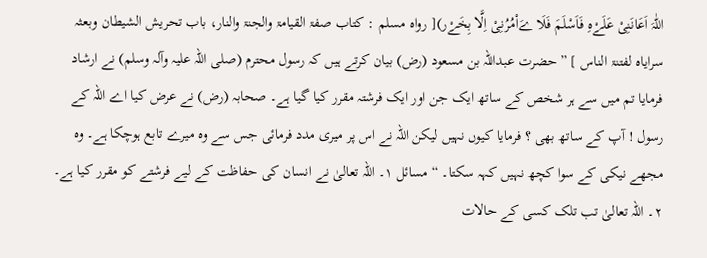اللّٰہَ اَعَانَنِیْ عَلَےْہِ فَاَسْلَمَ فَلَا ےَاْمُرُنِیْ اِلَّا بِخَےْر)[ رواہ مسلم : کتاب صفۃ القیامۃ والجنۃ والنار، باب تحریش الشیطان وبعثہ سرایاہ لفتنۃ الناس ] ” حضرت عبداللہ بن مسعود (رض) بیان کرتے ہیں کہ رسول محترم (صلی اللہ علیہ وآلہ وسلم) نے ارشاد فرمایا تم میں سے ہر شخص کے ساتھ ایک جن اور ایک فرشتہ مقرر کیا گیا ہے۔ صحابہ (رض) نے عرض کیا اے اللہ کے رسول ! آپ کے ساتھ بھی ؟ فرمایا کیوں نہیں لیکن اللہ نے اس پر میری مدد فرمائی جس سے وہ میرے تابع ہوچکا ہے۔ وہ مجھے نیکی کے سوا کچھ نہیں کہہ سکتا۔ “ مسائل ١۔ اللہ تعالیٰ نے انسان کی حفاظت کے لیے فرشتے کو مقرر کیا ہے۔ ٢۔ اللہ تعالیٰ تب تلک کسی کے حالات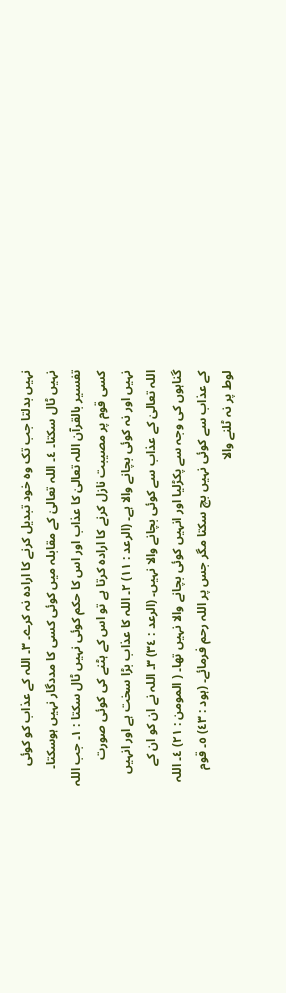نہیں بدلتا جب تک وہ خود تبدیل کرنے کا ارادہ نہ کرے۔ ٣۔ اللہ کے عذاب کو کوئی نہیں ٹال سکتا۔ ٤۔ اللہ تعالیٰ کے مقابلہ میں کوئی کسی کا مددگار نہیں ہوسکتا۔ تفسیر بالقرآن اللہ تعالیٰ کا عذاب اور اس کا حکم کوئی نہیں ٹال سکتا : ١۔ جب اللہ کسی قوم پر مصیبت نازل کرنے کا ارادہ کرتا ہے تو اس کے ہٹنے کی کوئی صورت نہیں اور نہ کوئی بچانے والا ہے۔ (الرعد : ١١) ٢۔ اللہ کا عذاب بڑا سخت ہے اور انہیں اللہ تعالیٰ کے عذاب سے کوئی بچانے والا نہیں۔ (الرعد : ٣٤) ٣۔ اللہ نے ان کو ان کے گناہوں کی وجہ سے پکڑلیا اور انہیں کوئی بچانے والا نہیں تھا۔ ( المومن : ٢١) ٤۔ اللہ کے عذاب سے کوئی نہیں بچ سکتا مگر جس پر اللہ رحم فرمائے۔ (ہود : ٤٣) ٥۔ قوم لوط پر نہ ٹلنے والا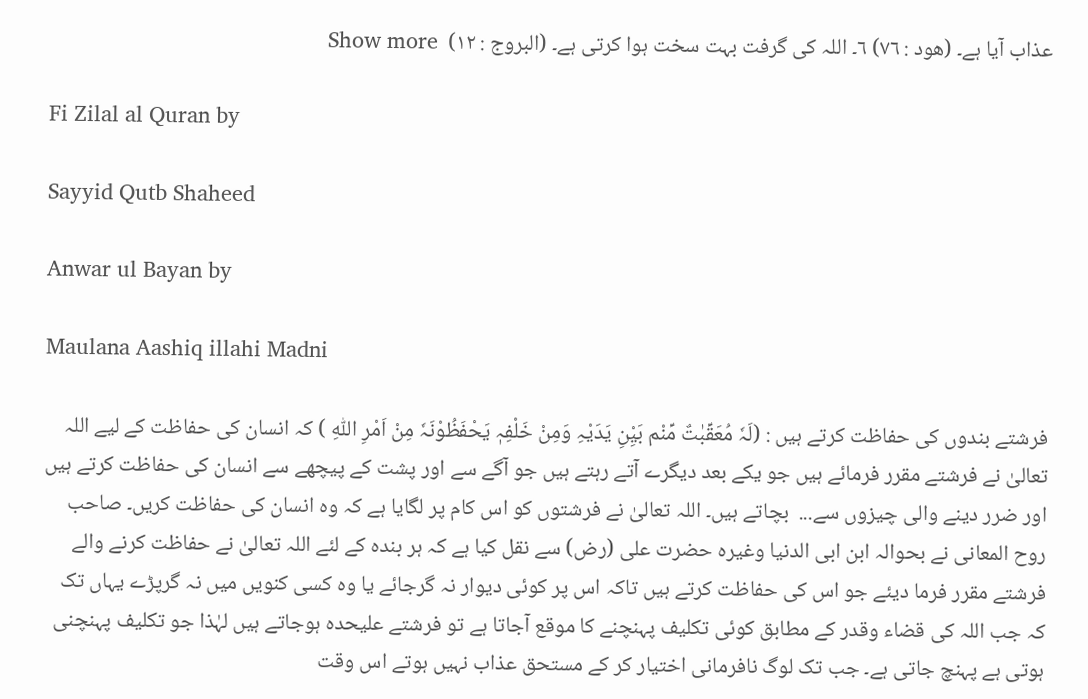عذاب آیا ہے۔ (ھود : ٧٦) ٦۔ اللہ کی گرفت بہت سخت ہوا کرتی ہے۔ (البروج : ١٢)  Show more

Fi Zilal al Quran by

Sayyid Qutb Shaheed

Anwar ul Bayan by

Maulana Aashiq illahi Madni

فرشتے بندوں کی حفاظت کرتے ہیں : (لَہٗ مُعَقِّبٰتٌ مِّنْم بَیِْنِ یَدَیْہِ وَمِنْ خَلْفِہٖ یَحْفَظُوْنَہٗ مِنْ اَمْرِ اللّٰہِ ) کہ انسان کی حفاظت کے لیے اللہ تعالیٰ نے فرشتے مقرر فرمائے ہیں جو یکے بعد دیگرے آتے رہتے ہیں جو آگے سے اور پشت کے پیچھے سے انسان کی حفاظت کرتے ہیں اور ضرر دینے والی چیزوں سے...  بچاتے ہیں۔ اللہ تعالیٰ نے فرشتوں کو اس کام پر لگایا ہے کہ وہ انسان کی حفاظت کریں۔ صاحب روح المعانی نے بحوالہ ابن ابی الدنیا وغیرہ حضرت علی (رض) سے نقل کیا ہے کہ ہر بندہ کے لئے اللہ تعالیٰ نے حفاظت کرنے والے فرشتے مقرر فرما دیئے جو اس کی حفاظت کرتے ہیں تاکہ اس پر کوئی دیوار نہ گرجائے یا وہ کسی کنویں میں نہ گرپڑے یہاں تک کہ جب اللہ کی قضاء وقدر کے مطابق کوئی تکلیف پہنچنے کا موقع آجاتا ہے تو فرشتے علیحدہ ہوجاتے ہیں لہٰذا جو تکلیف پہنچنی ہوتی ہے پہنچ جاتی ہے۔ جب تک لوگ نافرمانی اختیار کر کے مستحق عذاب نہیں ہوتے اس وقت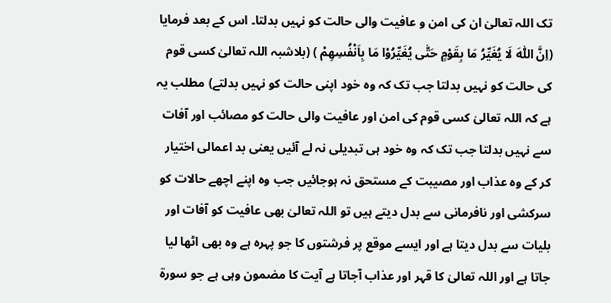تک اللہ تعالیٰ ان کی امن و عافیت والی حالت کو نہیں بدلتا۔ اس کے بعد فرمایا (اِنَّ اللّٰہَ لَا یُغَیِّرُ مَا بِقَوْمٍ حَتّٰی یُغَیِّرُوْا مَا بِاَنْفُسِھِمْ ) (بلاشبہ اللہ تعالیٰ کسی قوم کی حالت کو نہیں بدلتا جب تک کہ وہ خود اپنی حالت کو نہیں بدلتے) مطلب یہ ہے کہ اللہ تعالیٰ کسی قوم کی امن اور عافیت والی حالت کو مصائب اور آفات سے نہیں بدلتا جب تک کہ وہ خود ہی تبدیلی نہ لے آئیں یعنی بد اعمالی اختیار کر کے وہ عذاب اور مصیبت کے مستحق نہ ہوجائیں جب وہ اپنے اچھے حالات کو سرکشی اور نافرمانی سے بدل دیتے ہیں تو اللہ تعالیٰ بھی عافیت کو آفات اور بلیات سے بدل دیتا ہے اور ایسے موقع پر فرشتوں کا جو پہرہ ہے وہ بھی اٹھا لیا جاتا ہے اور اللہ تعالیٰ کا قہر اور عذاب آجاتا ہے آیت کا مضمون وہی ہے جو سورة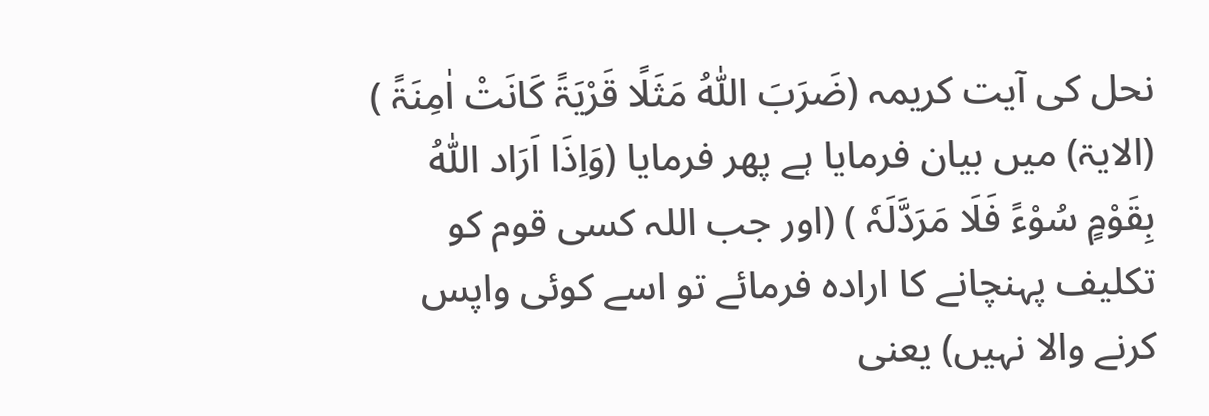نحل کی آیت کریمہ (ضَرَبَ اللّٰہُ مَثَلًا قَرْیَۃً کَانَتْ اٰمِنَۃً ) (الایۃ) میں بیان فرمایا ہے پھر فرمایا (وَاِذَا اَرَاد اللّٰہُ بِقَوْمٍ سُوْءً فَلَا مَرَدَّلَہٗ ) (اور جب اللہ کسی قوم کو تکلیف پہنچانے کا ارادہ فرمائے تو اسے کوئی واپس کرنے والا نہیں) یعنی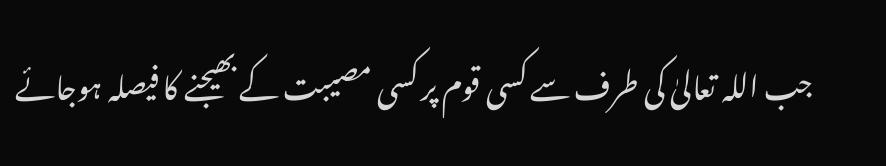جب اللہ تعالیٰ کی طرف سے کسی قوم پر کسی مصیبت کے بھیجنے کا فیصلہ ہوجائے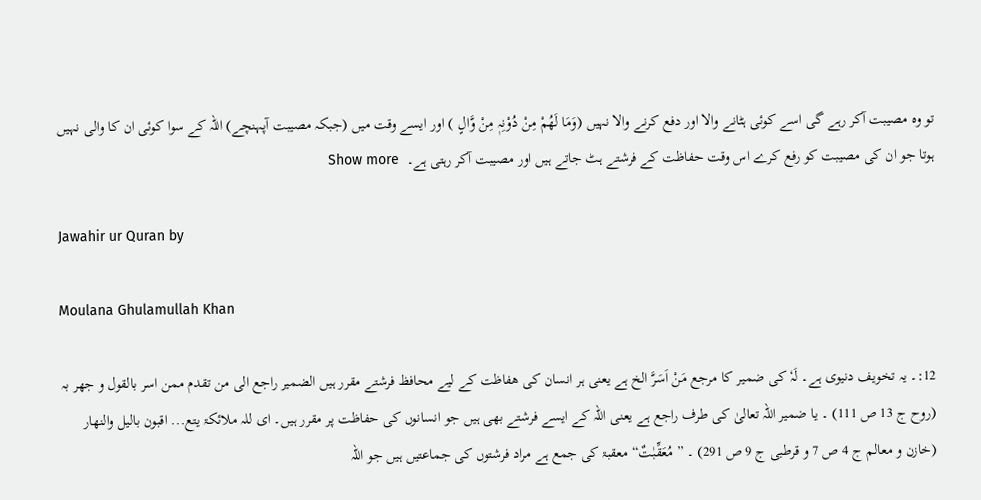تو وہ مصیبت آکر رہے گی اسے کوئی ہٹانے والا اور دفع کرنے والا نہیں (وَمَا لَھُمْ مِنْ دُوْنِہٖ مِنْ وَّالٍ ) اور ایسے وقت میں (جبکہ مصیبت آپہنچے) اللہ کے سوا کوئی ان کا والی نہیں ہوتا جو ان کی مصیبت کو رفع کرے اس وقت حفاظت کے فرشتے ہٹ جاتے ہیں اور مصیبت آکر رہتی ہے۔  Show more

Jawahir ur Quran by

Moulana Ghulamullah Khan

12:۔ یہ تخویف دنیوی ہے۔ لَہٗ کی ضمیر کا مرجع مَنْ اَسَرَّ الخ ہے یعنی ہر انسان کی ھفاظت کے لیے محافظ فرشتے مقرر ہیں الضمیر راجع الی من تقدم ممن اسر بالقول و جھر بہ (روح ج 13 ص 111) ۔ یا ضمیر اللہ تعالیٰ کی طرف راجع ہے یعنی اللہ کے ایسے فرشتے بھی ہیں جو انسانوں کی حفاظت پر مقرر ہیں۔ ای للہ ملائکۃ یتع... اقبون بالیل والنھار (خازن و معالم ج 4 ص 7 و قرطبی ج 9 ص 291) ۔ ” مُعَقِّبٰتٌ“ معقبۃ کی جمع ہے مراد فرشتوں کی جماعتیں ہیں جو اللہ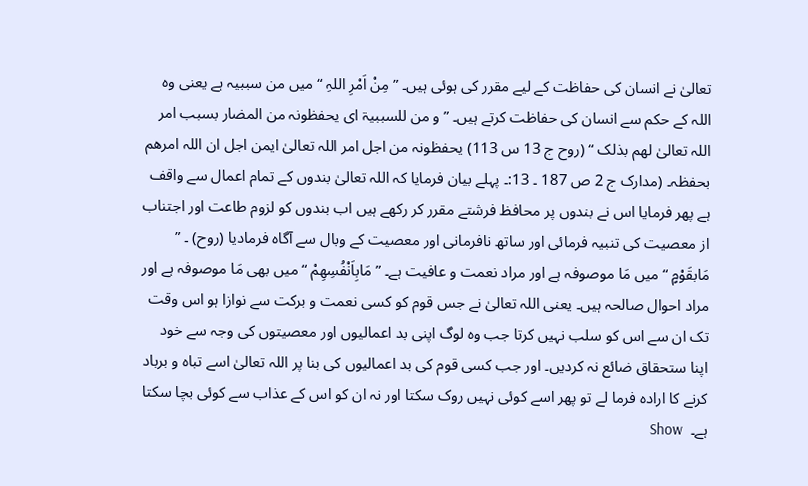تعالیٰ نے انسان کی حفاظت کے لیے مقرر کی ہوئی ہیں۔ ” مِنْ اَمْرِ اللہِ “ میں من سببیہ ہے یعنی وہ اللہ کے حکم سے انسان کی حفاظت کرتے ہیں۔ ” و من للسببیۃ ای یحفظونہ من المضار بسبب امر اللہ تعالیٰ لھم بذلک “ (روح ج 13 س 113) یحفظونہ من اجل امر اللہ تعالیٰ ایمن اجل ان اللہ امرھم بحفظہ۔ (مدارک ج 2 ص 187 ۔ 13:۔ پہلے بیان فرمایا کہ اللہ تعالیٰ بندوں کے تمام اعمال سے واقف ہے پھر فرمایا اس نے بندوں پر محافظ فرشتے مقرر کر رکھے ہیں اب بندوں کو لزوم طاعت اور اجتناب از معصیت کی تنبیہ فرمائی اور ساتھ نافرمانی اور معصیت کے وبال سے آگاہ فرمادیا (روح) ۔ ” مَابقَوْمٍ “ میں مَا موصوفہ ہے اور مراد نعمت و عافیت ہے۔ ” مَابِاَنْفُسِھِمْ “ میں بھی مَا موصوفہ ہے اور مراد احوال صالحہ ہیں۔ یعنی اللہ تعالیٰ نے جس قوم کو کسی نعمت و برکت سے نوازا ہو اس وقت تک ان سے اس کو سلب نہیں کرتا جب وہ لوگ اپنی بد اعمالیوں اور معصیتوں کی وجہ سے خود اپنا ستحقاق ضائع نہ کردیں۔ اور جب کسی قوم کی بد اعمالیوں کی بنا پر اللہ تعالیٰ اسے تباہ و برباد کرنے کا ارادہ فرما لے تو پھر اسے کوئی نہیں روک سکتا اور نہ ان کو اس کے عذاب سے کوئی بچا سکتا ہے۔  Show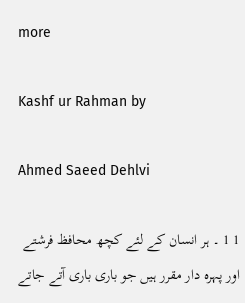more

Kashf ur Rahman by

Ahmed Saeed Dehlvi

1 1 ۔ ہر انسان کے لئے کچھ محافظ فرشتے اور پہرہ دار مقرر ہیں جو باری باری آتے جاتے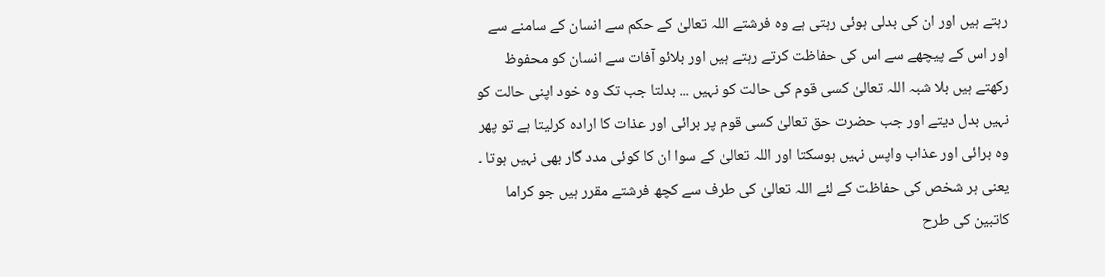رہتے ہیں اور ان کی بدلی ہوئی رہتی ہے وہ فرشتے اللہ تعالیٰ کے حکم سے انسان کے سامنے سے اور اس کے پیچھے سے اس کی حفاظت کرتے رہتے ہیں اور بلائو آفات سے انسان کو محفوظ رکھتے ہیں بلا شبہ اللہ تعالیٰ کسی قوم کی حالت کو نہیں ... بدلتا جب تک وہ خود اپنی حالت کو نہیں بدل دیتے اور جب حضرت حق تعالیٰ کسی قوم پر برائی اور عذات کا ارادہ کرلیتا ہے تو پھر وہ برائی اور عذاب واپس نہیں ہوسکتا اور اللہ تعالیٰ کے سوا ان کا کوئی مدد گار بھی نہیں ہوتا ۔ یعنی ہر شخص کی حفاظت کے لئے اللہ تعالیٰ کی طرف سے کچھ فرشتے مقرر ہیں جو کراما کاتبین کی طرح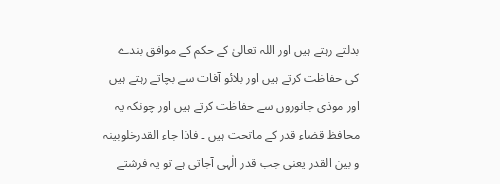بدلتے رہتے ہیں اور اللہ تعالیٰ کے حکم کے موافق بندے کی حفاظت کرتے ہیں اور بلائو آفات سے بچاتے رہتے ہیں اور موذی جانوروں سے حفاظت کرتے ہیں اور چونکہ یہ محافظ قضاء قدر کے ماتحت ہیں ۔ فاذا جاء القدرخلوبینہ و بین القدر یعنی جب قدر الٰہی آجاتی ہے تو یہ فرشتے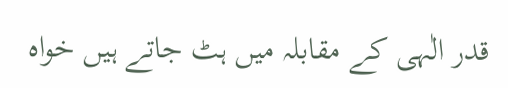قدر الٰہی کے مقابلہ میں ہٹ جاتے ہیں خواہ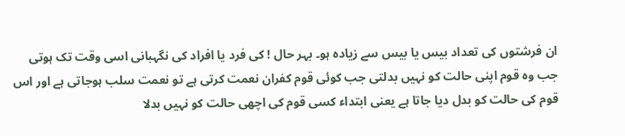ان فرشتوں کی تعداد بیس یا بیس سے زیادہ ہو۔ بہر حال ! کی فرد یا افراد کی نگہبانی اسی وقت تک ہوتی جب وہ قوم اپنی حالت کو نہیں بدلتی جب کوئی قوم کفران نعمت کرتی ہے تو نعمت سلب ہوجاتی ہے اور اس قوم کی حالت کو بدل دیا جاتا ہے یعنی ابتداء کسی قوم کی اچھی حالت کو نہیں بدلا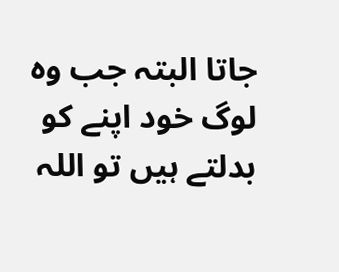جاتا البتہ جب وہ لوگ خود اپنے کو بدلتے ہیں تو اللہ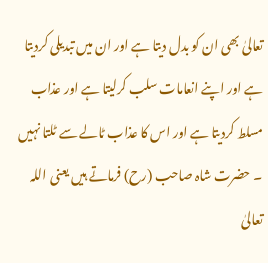تعالیٰ بھی ان کو بدل دیتا ہے اور ان میں تبدیلی کردیتا ہے اور اپنے انعامات سلب کرلیتا ہے اور عذاب مسلط کردیتا ہے اور اس کا عذاب ٹالے سے ٹلتا نہیں ۔ حضرت شاہ صاحب (رح) فرماتے ہیں یعنی اللہ تعالیٰ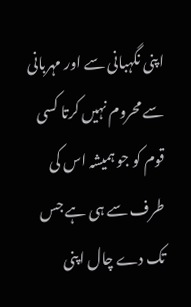اپنی نگہبانی سے اور مہربانی سے محروم نہیں کرتا کسی قوم کو جو ہمیشہ اس کی طرف سے ہی ہے جس تک دے چال اپنی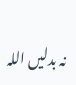نہ بدلیں اللہ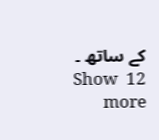کے ساتھ ۔ 12  Show more